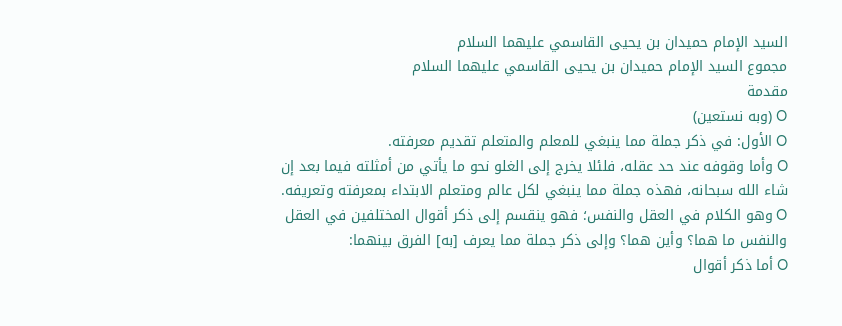السيد الإمام حميدان بن يحيى القاسمي عليهما السلام
مجموع السيد الإمام حميدان بن يحيى القاسمي عليهما السلام
مقدمة
O (وبه نستعين)
O الأول: في ذكر جملة مما ينبغي للمعلم والمتعلم تقديم معرفته.
O وأما وقوفه عند حد عقله، فلئلا يخرج إلى الغلو نحو ما يأتي من أمثلته فيما بعد إن شاء الله سبحانه، فهذه جملة مما ينبغي لكل عالم ومتعلم الابتداء بمعرفته وتعريفه.
O وهو الكلام في العقل والنفس؛ فهو ينقسم إلى ذكر أقوال المختلفين في العقل والنفس ما هما؟ وأين هما؟ وإلى ذكر جملة مما يعرف [به] الفرق بينهما:
O أما ذكر أقوال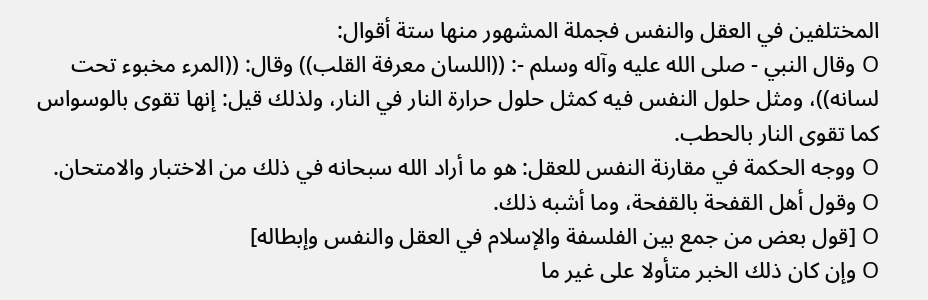المختلفين في العقل والنفس فجملة المشهور منها ستة أقوال:
O وقال النبي - صلى الله عليه وآله وسلم -: ((اللسان معرفة القلب)) وقال: ((المرء مخبوء تحت لسانه))، ومثل حلول النفس فيه كمثل حلول حرارة النار في النار، ولذلك قيل: إنها تقوى بالوسواس كما تقوى النار بالحطب.
O ووجه الحكمة في مقارنة النفس للعقل: هو ما أراد الله سبحانه في ذلك من الاختبار والامتحان.
O وقول أهل القفحة بالقفحة، وما أشبه ذلك.
O [قول بعض من جمع بين الفلسفة والإسلام في العقل والنفس وإبطاله]
O وإن كان ذلك الخبر متأولا على غير ما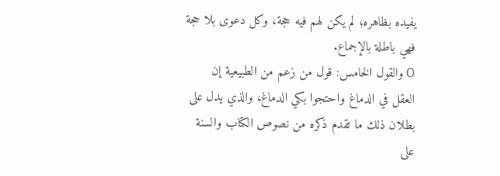يفيده بظاهره؛ لم يكن لهم فيه حجة، وكل دعوى بلا حجة فهي باطلة بالإجماع.
O والقول الخامس: قول من زعم من الطبيعية إن العقل في الدماغ واحتجوا بكي الدماغ، والذي يدل على بطلان ذلك ما تقدم ذكره من نصوص الكتاب والسنة على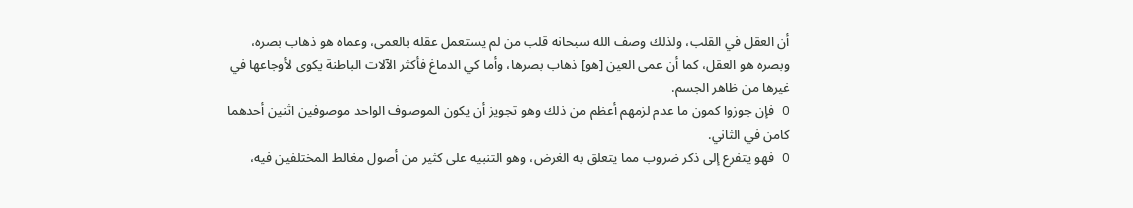أن العقل في القلب، ولذلك وصف الله سبحانه قلب من لم يستعمل عقله بالعمى، وعماه هو ذهاب بصره، وبصره هو العقل، كما أن عمى العين [هو] ذهاب بصرها، وأما كي الدماغ فأكثر الآلات الباطنة يكوى لأوجاعها في غيرها من ظاهر الجسم.
O فإن جوزوا كمون ما عدم لزمهم أعظم من ذلك وهو تجويز أن يكون الموصوف الواحد موصوفين اثنين أحدهما كامن في الثاني.
O فهو يتفرع إلى ذكر ضروب مما يتعلق به الغرض، وهو التنبيه على كثير من أصول مغالط المختلفين فيه،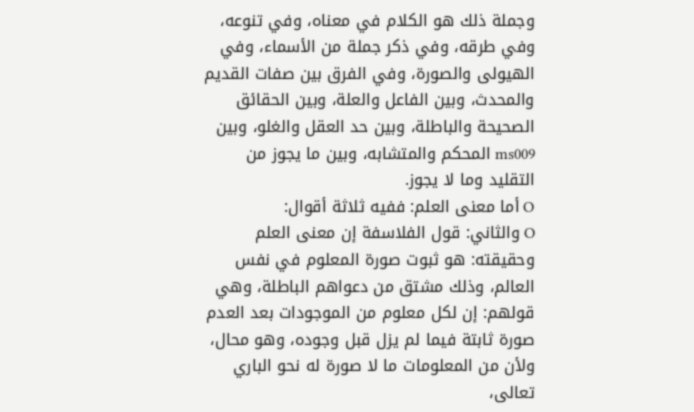وجملة ذلك هو الكلام في معناه، وفي تنوعه، وفي طرقه، وفي ذكر جملة من الأسماء، وفي الهيولى والصورة، وفي الفرق بين صفات القديم والمحدث، وبين الفاعل والعلة، وبين الحقائق الصحيحة والباطلة، وبين حد العقل والغلو، وبين ms009 المحكم والمتشابه، وبين ما يجوز من التقليد وما لا يجوز.
O أما معنى العلم: ففيه ثلاثة أقوال:
O والثاني: قول الفلاسفة إن معنى العلم وحقيقته: هو ثبوت صورة المعلوم في نفس العالم، وذلك مشتق من دعواهم الباطلة، وهي قولهم: إن لكل معلوم من الموجودات بعد العدم صورة ثابتة فيما لم يزل قبل وجوده، وهو محال، ولأن من المعلومات ما لا صورة له نحو الباري تعالى،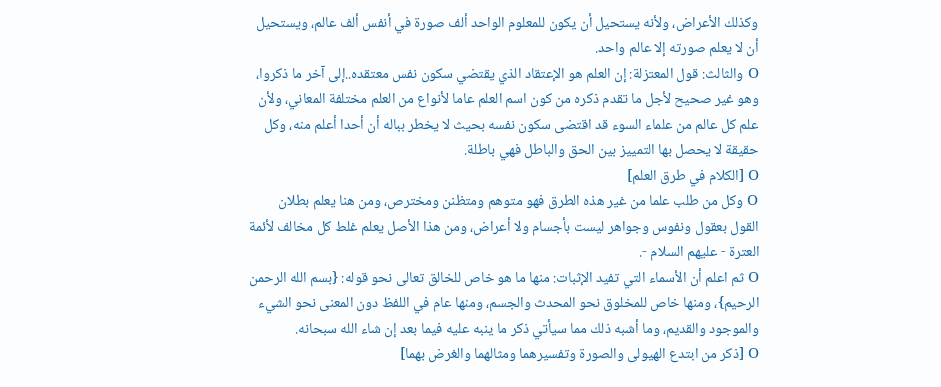وكذلك الأعراض، ولأنه يستحيل أن يكون للمعلوم الواحد ألف صورة في أنفس ألف عالم، ويستحيل أن لا يعلم صورته إلا عالم واحد.
O والثالث: قول المعتزلة: إن العلم هو الإعتقاد الذي يقتضي سكون نفس معتقده..إلى آخر ما ذكروا، وهو غير صحيح لأجل ما تقدم ذكره من كون اسم العلم عاما لأنواع من العلم مختلفة المعاني، ولأن علم كل عالم من علماء السوء قد اقتضى سكون نفسه بحيث لا يخطر بباله أن أحدا أعلم منه، وكل حقيقة لا يحصل بها التمييز بين الحق والباطل فهي باطلة.
O [الكلام في طرق العلم]
O وكل من طلب علما من غير هذه الطرق فهو متوهم ومتظنن ومخترص، ومن هنا يعلم بطلان القول بعقول ونفوس وجواهر ليست بأجسام ولا أعراض، ومن هذا الأصل يعلم غلط كل مخالف لأئمة العترة - عليهم السلام -.
O ثم اعلم أن الأسماء التي تفيد الإثبات: منها ما هو خاص للخالق تعالى نحو قوله: {بسم الله الرحمن الرحيم}، ومنها خاص للمخلوق نحو المحدث والجسم، ومنها عام في اللفظ دون المعنى نحو الشيء والموجود والقديم، وما أشبه ذلك مما سيأتي ذكر ما ينبه عليه فيما بعد إن شاء الله سبحانه.
O [ذكر من ابتدع الهيولى والصورة وتفسيرهما ومثالهما والغرض بهما]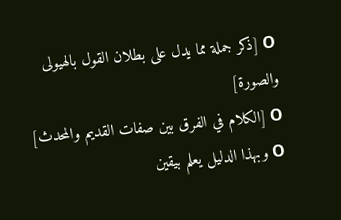O [ذكر جملة مما يدل على بطلان القول بالهيولى والصورة]
O [الكلام في الفرق بين صفات القديم والمحدث]
O وبهذا الدليل يعلم بيقين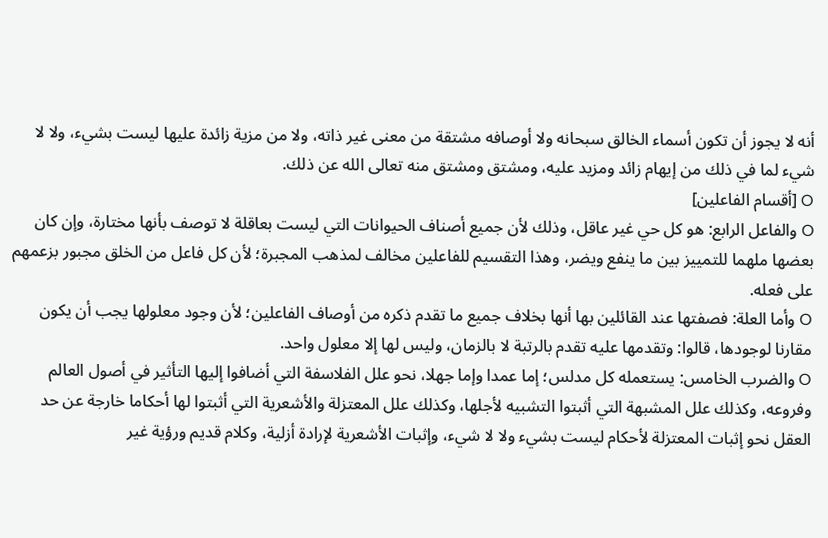أنه لا يجوز أن تكون أسماء الخالق سبحانه ولا أوصافه مشتقة من معنى غير ذاته، ولا من مزية زائدة عليها ليست بشيء، ولا لا شيء لما في ذلك من إيهام زائد ومزيد عليه، ومشتق ومشتق منه تعالى الله عن ذلك.
O [أقسام الفاعلين]
O والفاعل الرابع: هو كل حي غير عاقل، وذلك لأن جميع أصناف الحيوانات التي ليست بعاقلة لا توصف بأنها مختارة، وإن كان بعضها ملهما للتمييز بين ما ينفع ويضر، وهذا التقسيم للفاعلين مخالف لمذهب المجبرة؛ لأن كل فاعل من الخلق مجبور بزعمهم على فعله.
O وأما العلة: فصفتها عند القائلين بها أنها بخلاف جميع ما تقدم ذكره من أوصاف الفاعلين؛ لأن وجود معلولها يجب أن يكون مقارنا لوجودها، قالوا: وتقدمها عليه تقدم بالرتبة لا بالزمان، وليس لها إلا معلول واحد.
O والضرب الخامس: يستعمله كل مدلس؛ إما عمدا وإما جهلا، نحو علل الفلاسفة التي أضافوا إليها التأثير في أصول العالم وفروعه، وكذلك علل المشبهة التي أثبتوا التشبيه لأجلها، وكذلك علل المعتزلة والأشعرية التي أثبتوا لها أحكاما خارجة عن حد العقل نحو إثبات المعتزلة لأحكام ليست بشيء ولا لا شيء، وإثبات الأشعرية لإرادة أزلية، وكلام قديم ورؤية غير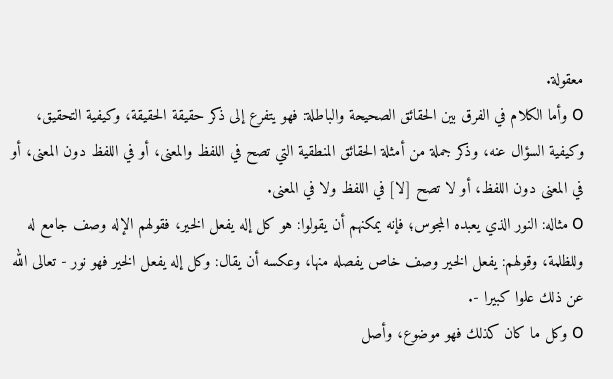معقولة.
O وأما الكلام في الفرق بين الحقائق الصحيحة والباطلة: فهو يتفرع إلى ذكر حقيقة الحقيقة، وكيفية التحقيق، وكيفية السؤال عنه، وذكر جملة من أمثلة الحقائق المنطقية التي تصح في اللفظ والمعنى، أو في اللفظ دون المعنى، أو في المعنى دون اللفظ، أو لا تصح [لا] في اللفظ ولا في المعنى.
O مثاله: النور الذي يعبده المجوس؛ فإنه يمكنهم أن يقولوا: هو كل إله يفعل الخير، فقولهم الإله وصف جامع له وللظلمة، وقولهم: يفعل الخير وصف خاص يفصله منها، وعكسه أن يقال: وكل إله يفعل الخير فهو نور - تعالى الله عن ذلك علوا كبيرا -.
O وكل ما كان كذلك فهو موضوع، وأصل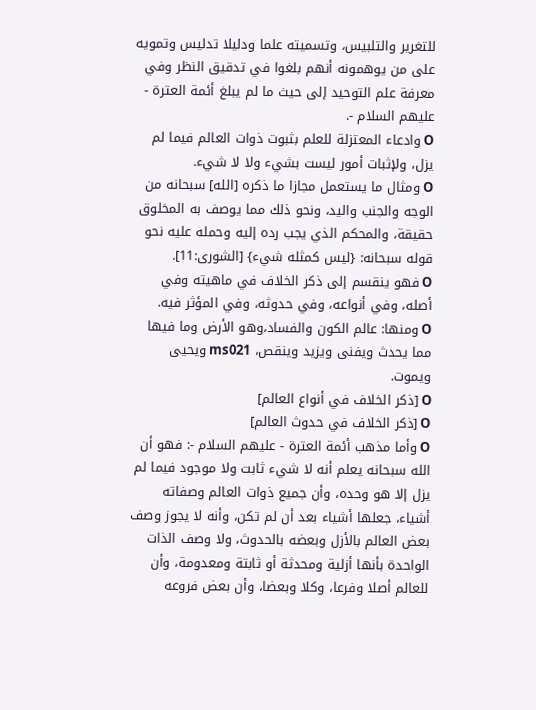للتغرير والتلبيس، وتسميته علما ودليلا تدليس وتمويه على من يوهمونه أنهم بلغوا في تدقيق النظر وفي معرفة علم التوحيد إلى حيث ما لم يبلغ أئمة العترة - عليهم السلام -.
O وادعاء المعتزلة للعلم بثبوت ذوات العالم فيما لم يزل، ولإثبات أمور ليست بشيء ولا لا شيء.
O ومثال ما يستعمل مجازا ما ذكره [الله] سبحانه من الوجه والجنب واليد، ونحو ذلك مما يوصف به المخلوق حقيقة، والمحكم الذي يجب رده إليه وحمله عليه نحو قوله سبحانه: {ليس كمثله شيء} [الشورى:11].
O فهو ينقسم إلى ذكر الخلاف في ماهيته وفي أصله، وفي أنواعه، وفي حدوثه، وفي المؤثر فيه.
O ومنها: عالم الكون والفساد،وهو الأرض وما فيها مما يحدث ويفنى ويزيد وينقص، ms021 ويحيى ويموت.
O [ذكر الخلاف في أنواع العالم]
O [ذكر الخلاف في حدوث العالم]
O وأما مذهب أئمة العترة - عليهم السلام -: فهو أن الله سبحانه يعلم أنه لا شيء ثابت ولا موجود فيما لم يزل إلا هو وحده، وأن جميع ذوات العالم وصفاته أشياء، جعلها أشياء بعد أن لم تكن، وأنه لا يجوز وصف بعض العالم بالأزل وبعضه بالحدوث، ولا وصف الذات الواحدة بأنها أزلية ومحدثة أو ثابتة ومعدومة، وأن للعالم أصلا وفرعا، وكلا وبعضا، وأن بعض فروعه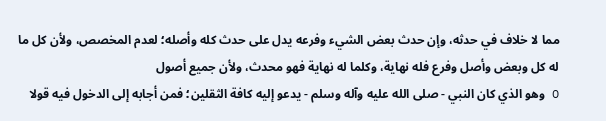مما لا خلاف في حدثه، وإن حدث بعض الشيء وفرعه يدل على حدث كله وأصله؛ لعدم المخصص، ولأن كل ما له كل وبعض وأصل وفرع فله نهاية، وكلما له نهاية فهو محدث، ولأن جميع أصول
O وهو الذي كان النبي - صلى الله عليه وآله وسلم - يدعو إليه كافة الثقلين؛ فمن أجابه إلى الدخول فيه قولا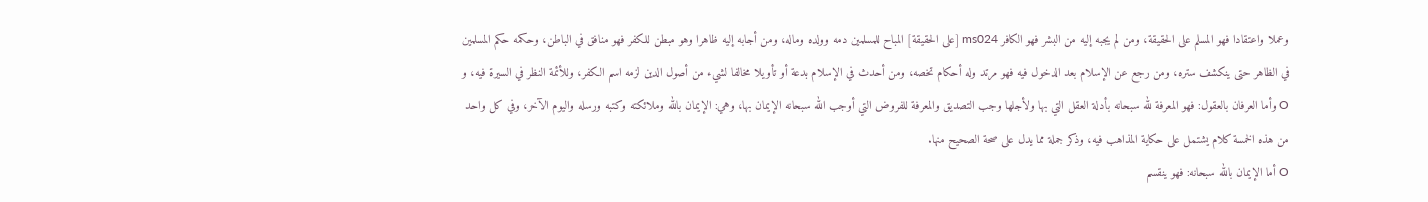وعملا واعتقادا فهو المسلم على الحقيقة، ومن لم يجبه إليه من البشر فهو الكافر ms024 [على الحقيقة] المباح للمسلمين دمه وولده وماله، ومن أجابه إليه ظاهرا وهو مبطن للكفر فهو منافق في الباطن، وحكمه حكم المسلمين في الظاهر حتى ينكشف ستره، ومن رجع عن الإسلام بعد الدخول فيه فهو مرتد وله أحكام تخصه، ومن أحدث في الإسلام بدعة أو تأويلا مخالفا لشيء من أصول الدين لزمه اسم الكفر، وللأئمة النظر في السيرة فيه، و
O وأما العرفان بالعقول: فهو المعرفة لله سبحانه بأدلة العقل التي بها ولأجلها وجب التصديق والمعرفة للفروض التي أوجب الله سبحانه الإيمان بها، وهي: الإيمان بالله وملائكته وكتبه ورسله واليوم الآخر، وفي كل واحد من هذه الخمسة كلام يشتمل على حكاية المذاهب فيه، وذكر جملة مما يدل على صحة الصحيح منها.
O أما الإيمان بالله سبحانه: فهو ينقسم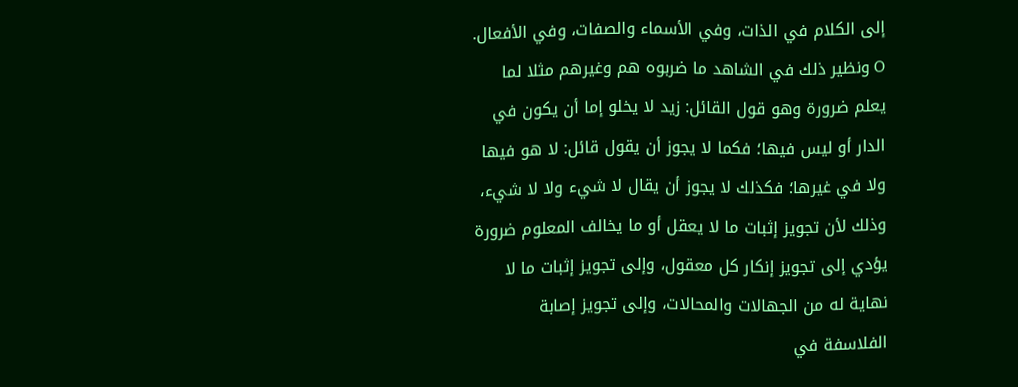إلى الكلام في الذات، وفي الأسماء والصفات، وفي الأفعال.
O ونظير ذلك في الشاهد ما ضربوه هم وغيرهم مثلا لما يعلم ضرورة وهو قول القائل: زيد لا يخلو إما أن يكون في الدار أو ليس فيها؛ فكما لا يجوز أن يقول قائل: لا هو فيها ولا في غيرها؛ فكذلك لا يجوز أن يقال لا شيء ولا لا شيء، وذلك لأن تجويز إثبات ما لا يعقل أو ما يخالف المعلوم ضرورة يؤدي إلى تجويز إنكار كل معقول، وإلى تجويز إثبات ما لا نهاية له من الجهالات والمحالات، وإلى تجويز إصابة الفلاسفة في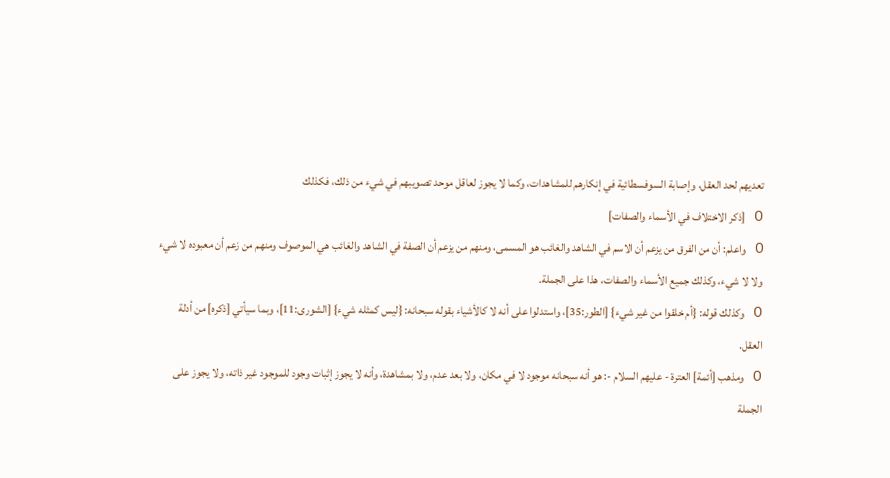تعديهم لحد العقل، وإصابة السوفسطائية في إنكارهم للمشاهدات، وكما لا يجوز لعاقل موحد تصويبهم في شيء من ذلك، فكذلك
O [ذكر الاختلاف في الأسماء والصفات]
O واعلم: أن من الفرق من يزعم أن الاسم في الشاهد والغائب هو المسمى، ومنهم من يزعم أن الصفة في الشاهد والغائب هي الموصوف ومنهم من زعم أن معبوده لا شيء ولا لا شيء، وكذلك جميع الأسماء والصفات، هذا على الجملة.
O وكذلك قوله: {أم خلقوا من غير شيء} [الطور:35]، واستدلوا على أنه لا كالأشياء بقوله سبحانه: {ليس كمثله شيء} [الشورى:11]، وبما سيأتي [ذكره] من أدلة العقل.
O ومذهب [أئمة] العترة - عليهم السلام -: هو أنه سبحانه موجود لا في مكان، ولا بعد عدم، ولا بمشاهدة، وأنه لا يجوز إثبات وجود للموجود غير ذاته، ولا يجوز على الجملة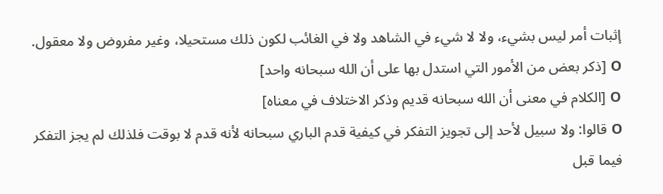إثبات أمر ليس بشيء، ولا لا شيء في الشاهد ولا في الغائب لكون ذلك مستحيلا، وغير مفروض ولا معقول.
O [ذكر بعض من الأمور التي استدل بها على أن الله سبحانه واحد]
O [الكلام في معنى أن الله سبحانه قديم وذكر الاختلاف في معناه]
O قالوا: ولا سبيل لأحد إلى تجويز التفكر في كيفية قدم الباري سبحانه لأنه قدم لا بوقت فلذلك لم يجز التفكر فيما قبل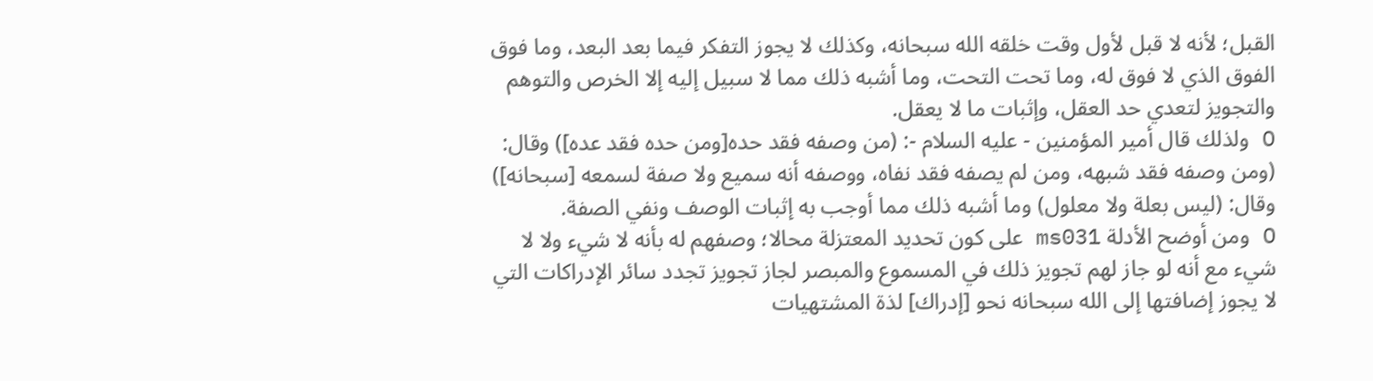القبل؛ لأنه لا قبل لأول وقت خلقه الله سبحانه، وكذلك لا يجوز التفكر فيما بعد البعد، وما فوق الفوق الذي لا فوق له، وما تحت التحت، وما أشبه ذلك مما لا سبيل إليه إلا الخرص والتوهم والتجويز لتعدي حد العقل، وإثبات ما لا يعقل.
O ولذلك قال أمير المؤمنين - عليه السلام -: (من وصفه فقد حده[ومن حده فقد عده]) وقال: (ومن وصفه فقد شبهه، ومن لم يصفه فقد نفاه، ووصفه أنه سميع ولا صفة لسمعه [سبحانه]) وقال: (ليس بعلة ولا معلول) وما أشبه ذلك مما أوجب به إثبات الوصف ونفي الصفة.
O ومن أوضح الأدلة ms031 على كون تحديد المعتزلة محالا؛ وصفهم له بأنه لا شيء ولا لا شيء مع أنه لو جاز لهم تجويز ذلك في المسموع والمبصر لجاز تجويز تجدد سائر الإدراكات التي لا يجوز إضافتها إلى الله سبحانه نحو [إدراك] لذة المشتهيات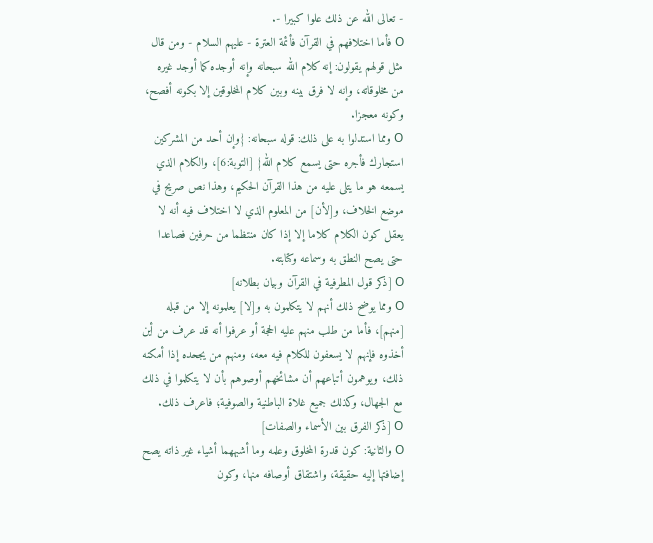- تعالى الله عن ذلك علوا كبيرا -.
O فأما اختلافهم في القرآن فأئمة العترة - عليهم السلام - ومن قال مثل قولهم يقولون: إنه كلام الله سبحانه وإنه أوجده كما أوجد غيره من مخلوقاته، وإنه لا فرق بينه وبين كلام المخلوقين إلا بكونه أفصح، وكونه معجزا.
O ومما استدلوا به على ذلك: قوله سبحانه: {وإن أحد من المشركين استجارك فأجره حتى يسمع كلام الله} [التوبة:6]، والكلام الذي يسمعه هو ما يتلى عليه من هذا القرآن الحكيم، وهذا نص صريح في موضع الخلاف، و[لأن] من المعلوم الذي لا اختلاف فيه أنه لا يعقل كون الكلام كلاما إلا إذا كان منتظما من حرفين فصاعدا حتى يصح النطق به وسماعه وكتابته.
O [ذكر قول المطرفية في القرآن وبيان بطلانه]
O ومما يوضح ذلك أنهم لا يتكلمون به و[لا] يعلمونه إلا من قبله [منهم]، فأما من طلب منهم عليه الحجة أو عرفوا أنه قد عرف من أين أخذوه فإنهم لا يسعفون للكلام فيه معه، ومنهم من يجحده إذا أمكنه ذلك، ويوهمون أتباعهم أن مشائخهم أوصوهم بأن لا يتكلموا في ذلك مع الجهال، وكذلك جميع غلاة الباطنية والصوفية؛ فاعرف ذلك.
O [ذكر الفرق بين الأسماء والصفات]
O والثانية: كون قدرة المخلوق وعلمه وما أشبههما أشياء غير ذاته يصح إضافتها إليه حقيقة، واشتقاق أوصافه منها، وكون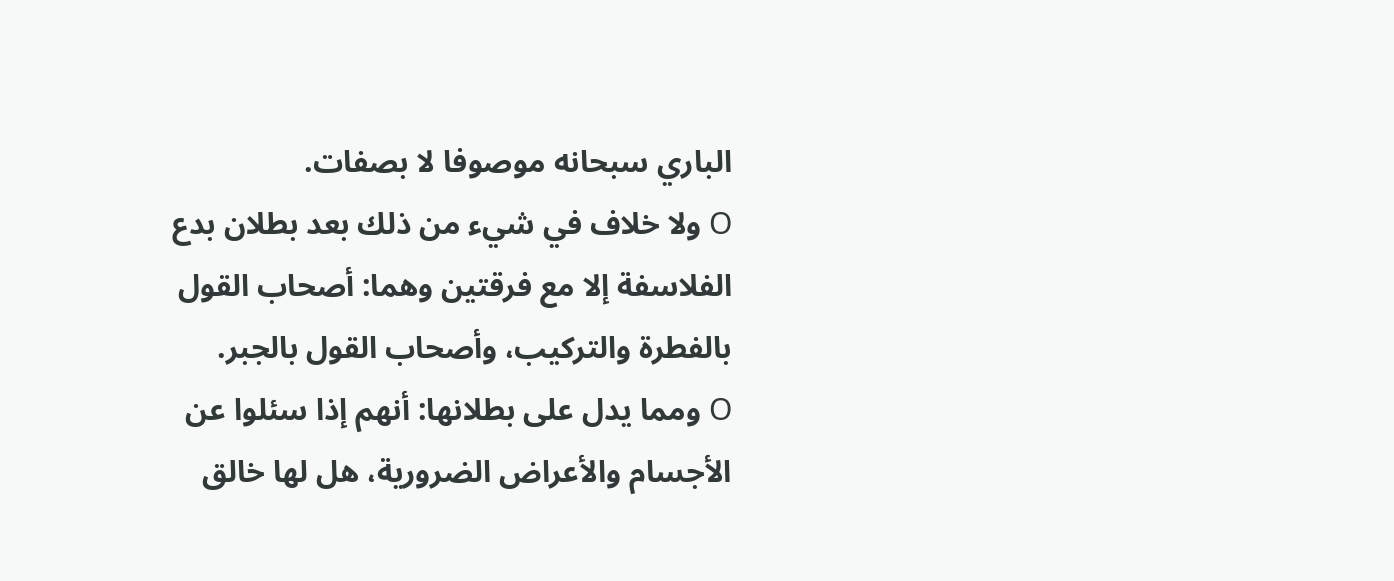الباري سبحانه موصوفا لا بصفات.
O ولا خلاف في شيء من ذلك بعد بطلان بدع الفلاسفة إلا مع فرقتين وهما: أصحاب القول بالفطرة والتركيب، وأصحاب القول بالجبر.
O ومما يدل على بطلانها: أنهم إذا سئلوا عن الأجسام والأعراض الضرورية، هل لها خالق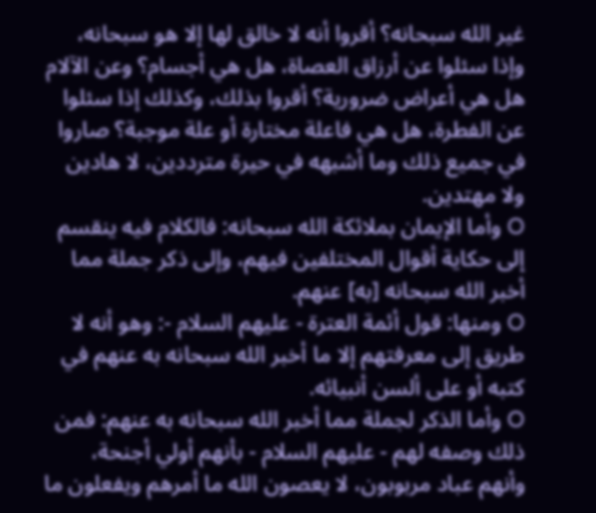غير الله سبحانه؟ أقروا أنه لا خالق لها إلا هو سبحانه، وإذا سئلوا عن أرزاق العصاة، هل هي أجسام؟ وعن الآلام هل هي أعراض ضرورية؟ أقروا بذلك، وكذلك إذا سئلوا عن الفطرة، هل هي فاعلة مختارة أو علة موجبة؟ صاروا في جميع ذلك وما أشبهه في حيرة مترددين، لا هادين ولا مهتدين.
O وأما الإيمان بملائكة الله سبحانه: فالكلام فيه ينقسم إلى حكاية أقوال المختلفين فيهم، وإلى ذكر جملة مما أخبر الله سبحانه [به] عنهم.
O ومنها: قول أئمة العترة - عليهم السلام -: وهو أنه لا طريق إلى معرفتهم إلا ما أخبر الله سبحانه به عنهم في كتبه أو على ألسن أنبيائه.
O وأما الذكر لجملة مما أخبر الله سبحانه به عنهم: فمن ذلك وصفه لهم - عليهم السلام - بأنهم أولي أجنحة، وأنهم عباد مربوبون، لا يعصون الله ما أمرهم ويفعلون ما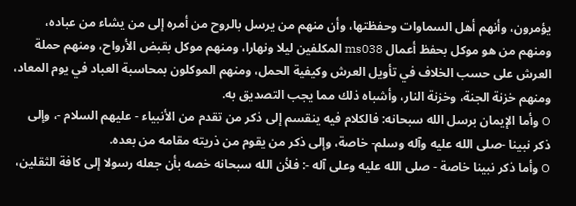يؤمرون، وأنهم أهل السماوات وحفظتها، وأن منهم من يرسل بالروح من أمره إلى من يشاء من عباده، ومنهم من هو موكل بحفظ أعمال ms038 المكلفين ليلا ونهارا، ومنهم موكل بقبض الأرواح، ومنهم حملة العرش على حسب الخلاف في تأويل العرش وكيفية الحمل، ومنهم الموكلون بمحاسبة العباد في يوم المعاد، ومنهم خزنة الجنة، وخزنة النار، وأشباه ذلك مما يجب التصديق به.
O وأما الإيمان برسل الله سبحانه: فالكلام فيه ينقسم إلى ذكر من تقدم من الأنبياء - عليهم السلام -، وإلى ذكر نبينا -صلى الله عليه وآله وسلم- خاصة، وإلى ذكر من يقوم من ذريته مقامه من بعده.
O وأما ذكر نبينا خاصة - صلى الله عليه وعلى آله -: فلأن الله سبحانه خصه بأن جعله رسولا إلى كافة الثقلين،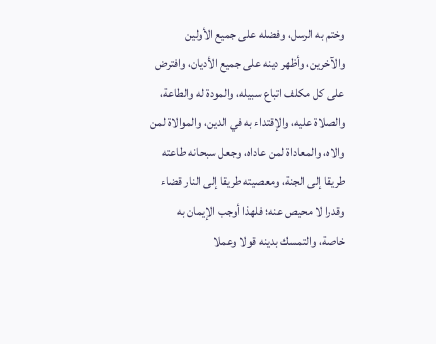وختم به الرسل، وفضله على جميع الأولين والآخرين، وأظهر دينه على جميع الأديان، وافترض على كل مكلف اتباع سبيله، والمودة له والطاعة، والصلاة عليه، والإقتداء به في الدين، والموالاة لمن والاه، والمعاداة لمن عاداه، وجعل سبحانه طاعته طريقا إلى الجنة، ومعصيته طريقا إلى النار قضاء وقدرا لا محيص عنه؛ فلهذا أوجب الإيمان به خاصة، والتمسك بدينه قولا وعملا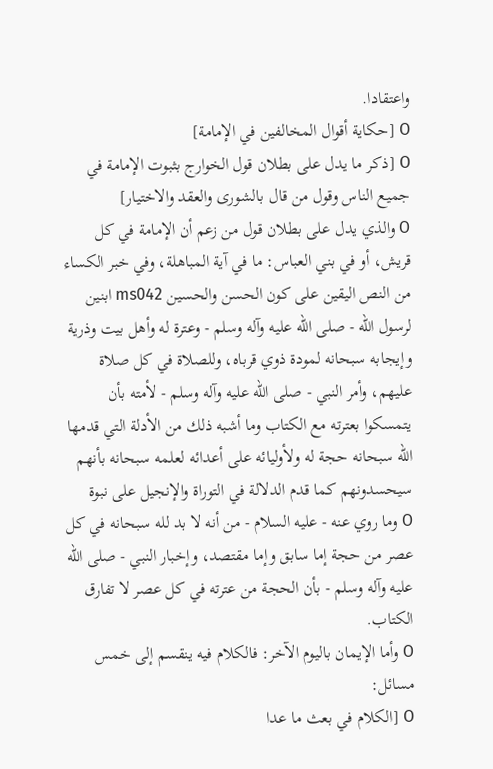واعتقادا.
O [حكاية أقوال المخالفين في الإمامة]
O [ذكر ما يدل على بطلان قول الخوارج بثبوت الإمامة في جميع الناس وقول من قال بالشورى والعقد والاختيار]
O والذي يدل على بطلان قول من زعم أن الإمامة في كل قريش، أو في بني العباس: ما في آية المباهلة، وفي خبر الكساء من النص اليقين على كون الحسن والحسين ms042 ابنين لرسول الله - صلى الله عليه وآله وسلم - وعترة له وأهل بيت وذرية وإيجابه سبحانه لمودة ذوي قرباه، وللصلاة في كل صلاة عليهم، وأمر النبي - صلى الله عليه وآله وسلم - لأمته بأن يتمسكوا بعترته مع الكتاب وما أشبه ذلك من الأدلة التي قدمها الله سبحانه حجة له ولأوليائه على أعدائه لعلمه سبحانه بأنهم سيحسدونهم كما قدم الدلالة في التوراة والإنجيل على نبوة
O وما روي عنه - عليه السلام - من أنه لا بد لله سبحانه في كل عصر من حجة إما سابق وإما مقتصد، وإخبار النبي - صلى الله عليه وآله وسلم - بأن الحجة من عترته في كل عصر لا تفارق الكتاب.
O وأما الإيمان باليوم الآخر: فالكلام فيه ينقسم إلى خمس مسائل:
O [الكلام في بعث ما عدا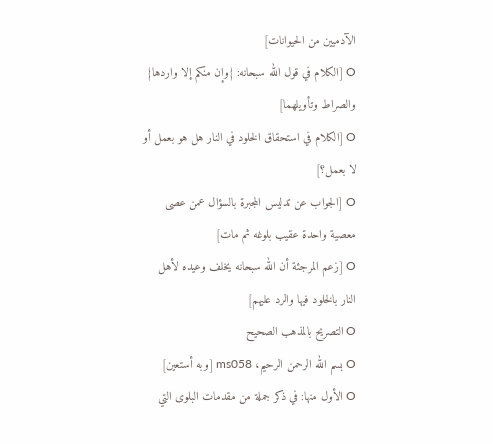الآدميين من الحيوانات]
O [الكلام في قول الله سبحانه: {وإن منكم إلا واردها} والصراط وتأويلهما]
O [الكلام في استحقاق الخلود في النار هل هو بعمل أو لا بعمل؟]
O [الجواب عن تدليس المجبرة بالسؤال عمن عصى معصية واحدة عقيب بلوغه ثم مات]
O [زعم المرجئة أن الله سبحانه يخلف وعيده لأهل النار بالخلود فيها والرد عليهم]
O التصريح بالمذهب الصحيح
O بسم الله الرحمن الرحيم، ms058 [وبه أستعين]
O الأول منها: في ذكر جملة من مقدمات البلوى التي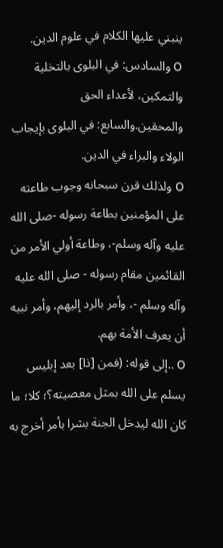ينبني عليها الكلام في علوم الدين.
O والسادس: في البلوى بالتخلية والتمكين، لأعداء الحق والمحقين.والسابع: في البلوى بإيجاب الولاء والبراء في الدين.
O ولذلك قرن سبحانه وجوب طاعته على المؤمنين بطاعة رسوله -صلى الله عليه وآله وسلم-، وطاعة أولي الأمر من القائمين مقام رسوله - صلى الله عليه وآله وسلم -، وأمر بالرد إليهم، وأمر نبيه أن يعرف الأمة بهم.
O ..إلى قوله: (فمن [ذا] بعد إبليس يسلم على الله بمثل معصيته؟؛ كلا؛ ما كان الله ليدخل الجنة بشرا بأمر أخرج به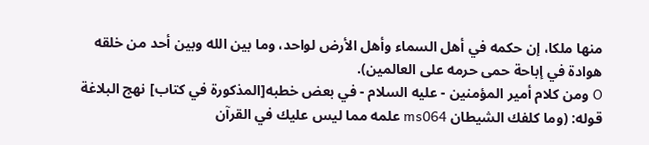منها ملكا، إن حكمه في أهل السماء وأهل الأرض لواحد، وما بين الله وبين أحد من خلقه هوادة في إباحة حمى حرمه على العالمين).
O ومن كلام أمير المؤمنين - عليه السلام - في بعض خطبه[المذكورة في كتاب] نهج البلاغة قوله: (وما كلفك الشيطان ms064 علمه مما ليس عليك في القرآن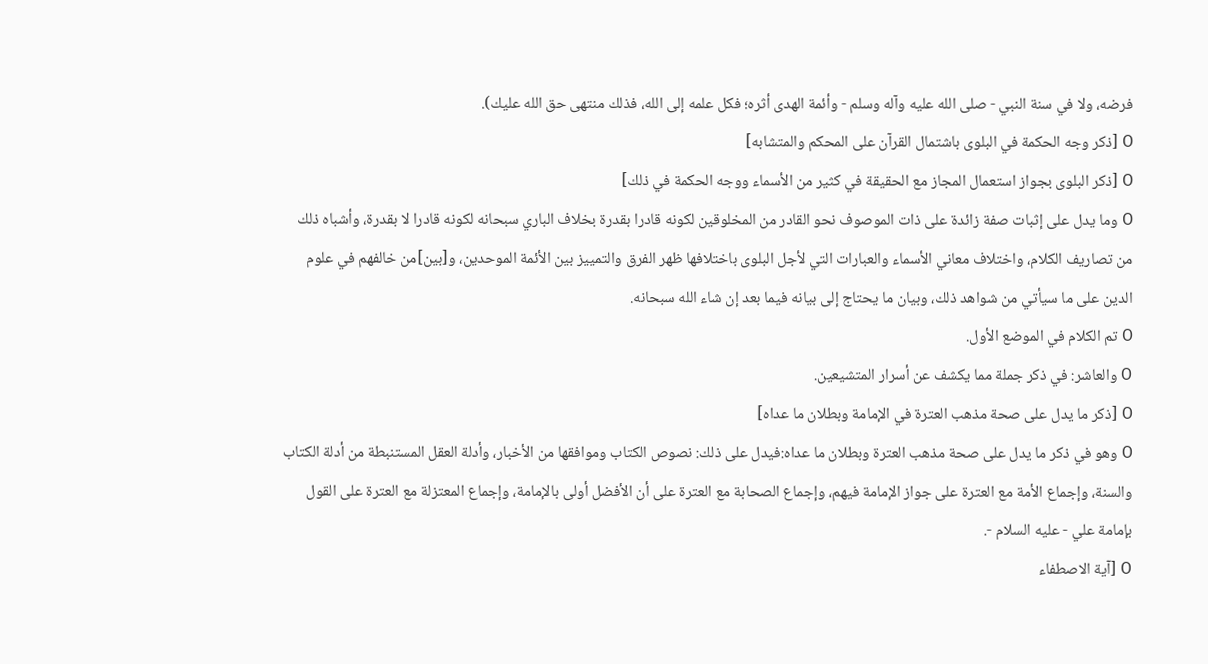فرضه، ولا في سنة النبي - صلى الله عليه وآله وسلم - وأئمة الهدى أثره؛ فكل علمه إلى الله، فذلك منتهى حق الله عليك).
O [ذكر وجه الحكمة في البلوى باشتمال القرآن على المحكم والمتشابه]
O [ذكر البلوى بجواز استعمال المجاز مع الحقيقة في كثير من الأسماء ووجه الحكمة في ذلك]
O وما يدل على إثبات صفة زائدة على ذات الموصوف نحو القادر من المخلوقين لكونه قادرا بقدرة بخلاف الباري سبحانه لكونه قادرا لا بقدرة، وأشباه ذلك من تصاريف الكلام، واختلاف معاني الأسماء والعبارات التي لأجل البلوى باختلافها ظهر الفرق والتمييز بين الأئمة الموحدين، و[بين]من خالفهم في علوم الدين على ما سيأتي من شواهد ذلك، وبيان ما يحتاج إلى بيانه فيما بعد إن شاء الله سبحانه.
O تم الكلام في الموضع الأول.
O والعاشر: في ذكر جملة مما يكشف عن أسرار المتشيعين.
O [ذكر ما يدل على صحة مذهب العترة في الإمامة وبطلان ما عداه]
O وهو في ذكر ما يدل على صحة مذهب العترة وبطلان ما عداه:فيدل على ذلك: نصوص الكتاب وموافقها من الأخبار، وأدلة العقل المستنبطة من أدلة الكتاب والسنة، وإجماع الأمة مع العترة على جواز الإمامة فيهم، وإجماع الصحابة مع العترة على أن الأفضل أولى بالإمامة، وإجماع المعتزلة مع العترة على القول بإمامة علي - عليه السلام -.
O [آية الاصطفاء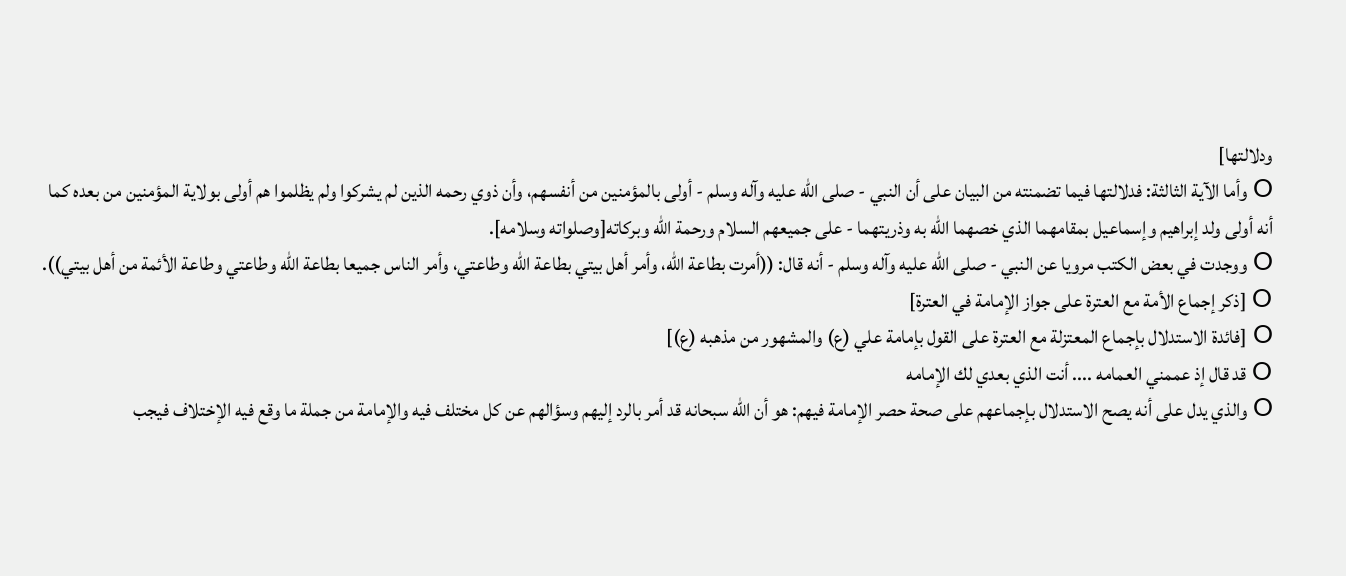ودلالتها]
O وأما الآية الثالثة: فدلالتها فيما تضمنته من البيان على أن النبي - صلى الله عليه وآله وسلم - أولى بالمؤمنين من أنفسهم، وأن ذوي رحمه الذين لم يشركوا ولم يظلموا هم أولى بولاية المؤمنين من بعده كما أنه أولى ولد إبراهيم وإسماعيل بمقامهما الذي خصهما الله به وذريتهما - على جميعهم السلام ورحمة الله وبركاته[وصلواته وسلامه].
O ووجدت في بعض الكتب مرويا عن النبي - صلى الله عليه وآله وسلم - أنه قال: ((أمرت بطاعة الله، وأمر أهل بيتي بطاعة الله وطاعتي، وأمر الناس جميعا بطاعة الله وطاعتي وطاعة الأئمة من أهل بيتي)).
O [ذكر إجماع الأمة مع العترة على جواز الإمامة في العترة]
O [فائدة الاستدلال بإجماع المعتزلة مع العترة على القول بإمامة علي (ع) والمشهور من مذهبه (ع)]
O قد قال إذ عممني العمامه .... أنت الذي بعدي لك الإمامه
O والذي يدل على أنه يصح الاستدلال بإجماعهم على صحة حصر الإمامة فيهم: هو أن الله سبحانه قد أمر بالرد إليهم وسؤالهم عن كل مختلف فيه والإمامة من جملة ما وقع فيه الإختلاف فيجب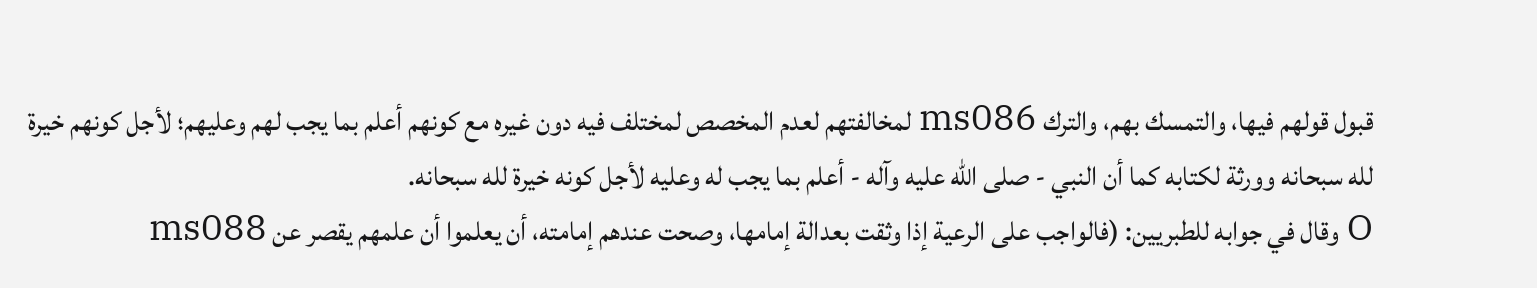قبول قولهم فيها، والتمسك بهم، والترك ms086 لمخالفتهم لعدم المخصص لمختلف فيه دون غيره مع كونهم أعلم بما يجب لهم وعليهم؛ لأجل كونهم خيرة لله سبحانه وورثة لكتابه كما أن النبي - صلى الله عليه وآله - أعلم بما يجب له وعليه لأجل كونه خيرة لله سبحانه.
O وقال في جوابه للطبريين: (فالواجب على الرعية إذا وثقت بعدالة إمامها، وصحت عندهم إمامته، أن يعلموا أن علمهم يقصر عن ms088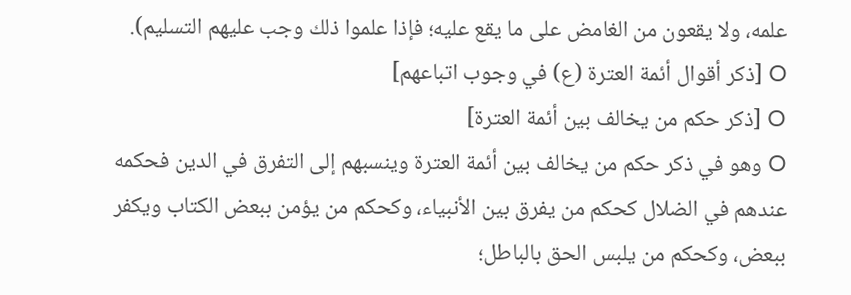علمه، ولا يقعون من الغامض على ما يقع عليه؛ فإذا علموا ذلك وجب عليهم التسليم).
O [ذكر أقوال أئمة العترة (ع) في وجوب اتباعهم]
O [ذكر حكم من يخالف بين أئمة العترة]
O وهو في ذكر حكم من يخالف بين أئمة العترة وينسبهم إلى التفرق في الدين فحكمه عندهم في الضلال كحكم من يفرق بين الأنبياء، وكحكم من يؤمن ببعض الكتاب ويكفر ببعض، وكحكم من يلبس الحق بالباطل؛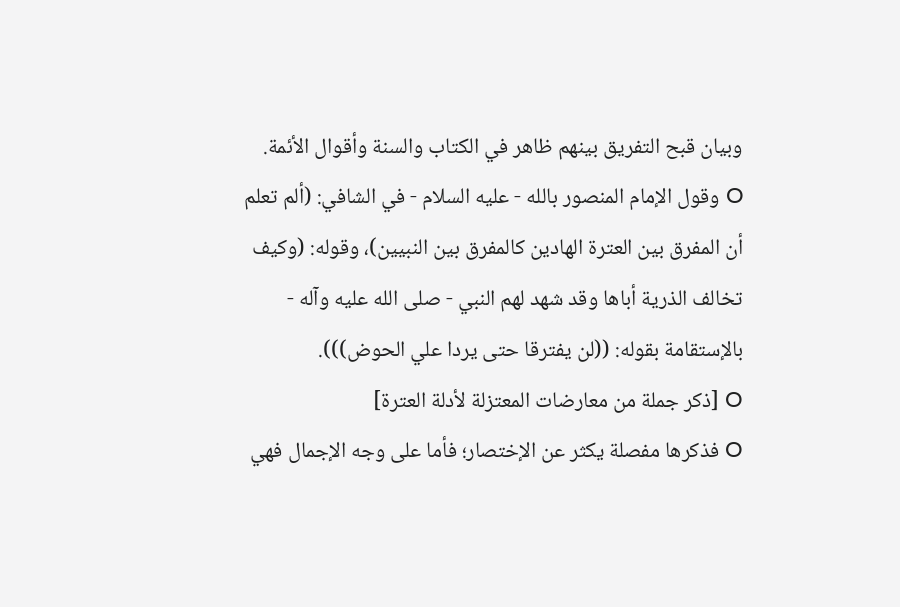وبيان قبح التفريق بينهم ظاهر في الكتاب والسنة وأقوال الأئمة.
O وقول الإمام المنصور بالله - عليه السلام - في الشافي: (ألم تعلم أن المفرق بين العترة الهادين كالمفرق بين النبيين)، وقوله: (وكيف تخالف الذرية أباها وقد شهد لهم النبي - صلى الله عليه وآله - بالإستقامة بقوله: ((لن يفترقا حتى يردا علي الحوض))).
O [ذكر جملة من معارضات المعتزلة لأدلة العترة]
O فذكرها مفصلة يكثر عن الإختصار؛ فأما على وجه الإجمال فهي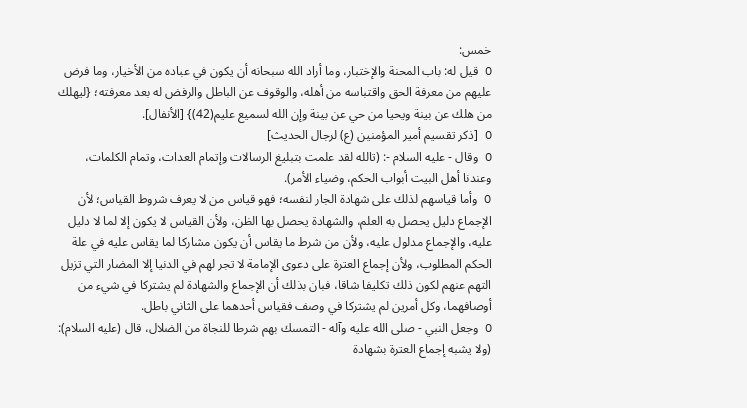خمس:
O قيل له: باب المحنة والإختبار، وما أراد الله سبحانه أن يكون في عباده من الأخيار، وما فرض عليهم من معرفة الحق واقتباسه من أهله، والوقوف عن الباطل والرفض له بعد معرفته؛ {ليهلك من هلك عن بينة ويحيا من حي عن بينة وإن الله لسميع عليم(42)} [الأنفال].
O [ذكر تقسيم أمير المؤمنين (ع) لرجال الحديث]
O وقال - عليه السلام -: (تالله لقد علمت بتبليغ الرسالات وإتمام العدات، وتمام الكلمات، وعندنا أهل البيت أبواب الحكم، وضياء الأمر).
O وأما قياسهم لذلك على شهادة الجار لنفسه؛ فهو قياس من لا يعرف شروط القياس؛ لأن الإجماع دليل يحصل به العلم، والشهادة يحصل بها الظن، ولأن القياس لا يكون إلا لما لا دليل عليه، والإجماع مدلول عليه، ولأن من شرط ما يقاس أن يكون مشاركا لما يقاس عليه في علة الحكم المطلوب، ولأن إجماع العترة على دعوى الإمامة لا تجر لهم في الدنيا إلا المضار التي تزيل التهم عنهم لكون ذلك تكليفا شاقا، فبان بذلك أن الإجماع والشهادة لم يشتركا في شيء من أوصافهما، وكل أمرين لم يشتركا في وصف فقياس أحدهما على الثاني باطل.
O وجعل النبي - صلى الله عليه وآله - التمسك بهم شرطا للنجاة من الضلال، قال (عليه السلام): (ولا يشبه إجماع العترة بشهادة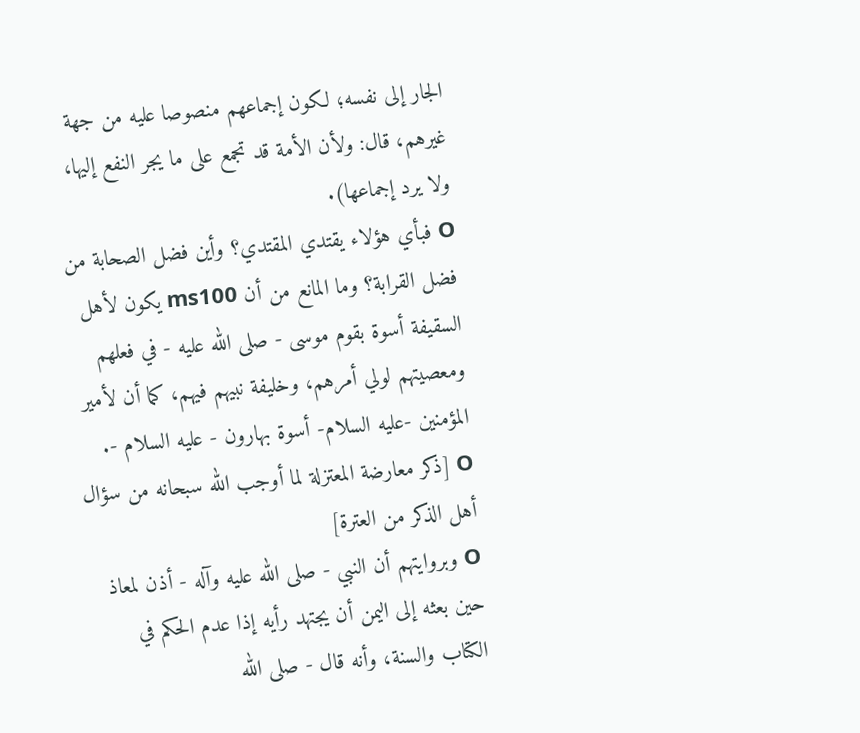الجار إلى نفسه؛ لكون إجماعهم منصوصا عليه من جهة غيرهم، قال: ولأن الأمة قد تجمع على ما يجر النفع إليها، ولا يرد إجماعها).
O فبأي هؤلاء يقتدي المقتدي؟ وأين فضل الصحابة من فضل القرابة؟ وما المانع من أن ms100 يكون لأهل السقيفة أسوة بقوم موسى - صلى الله عليه - في فعلهم ومعصيتهم لولي أمرهم، وخليفة نبيهم فيهم، كما أن لأمير المؤمنين -عليه السلام- أسوة بهارون - عليه السلام -.
O [ذكر معارضة المعتزلة لما أوجب الله سبحانه من سؤال أهل الذكر من العترة]
O وبروايتهم أن النبي - صلى الله عليه وآله - أذن لمعاذ حين بعثه إلى اليمن أن يجتهد رأيه إذا عدم الحكم في الكتاب والسنة، وأنه قال - صلى الله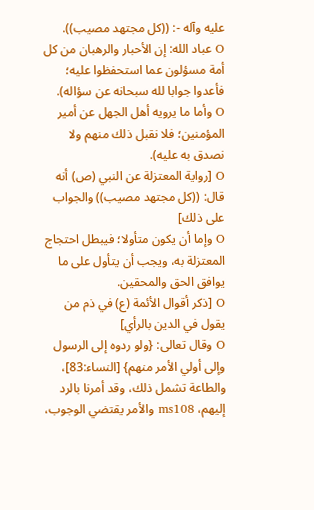عليه وآله -: ((كل مجتهد مصيب)).
O عباد الله: إن الأحبار والرهبان من كل أمة مسؤلون عما استحفظوا عليه؛ فأعدوا جوابا لله سبحانه عن سؤاله).
O وأما ما يرويه أهل الجهل عن أمير المؤمنين؛ فلا نقبل ذلك منهم ولا نصدق به عليه).
O [رواية المعتزلة عن النبي (ص) أنه قال: ((كل مجتهد مصيب)) والجواب على ذلك]
O وإما أن يكون متأولا؛ فيبطل احتجاج المعتزلة به، ويجب أن يتأول على ما يوافق الحق والمحقين.
O [ذكر أقوال الأئمة (ع) في ذم من يقول في الدين بالرأي]
O وقال تعالى: {ولو ردوه إلى الرسول وإلى أولي الأمر منهم} [النساء:83]، والطاعة تشمل ذلك، وقد أمرنا بالرد إليهم، ms108 والأمر يقتضي الوجوب،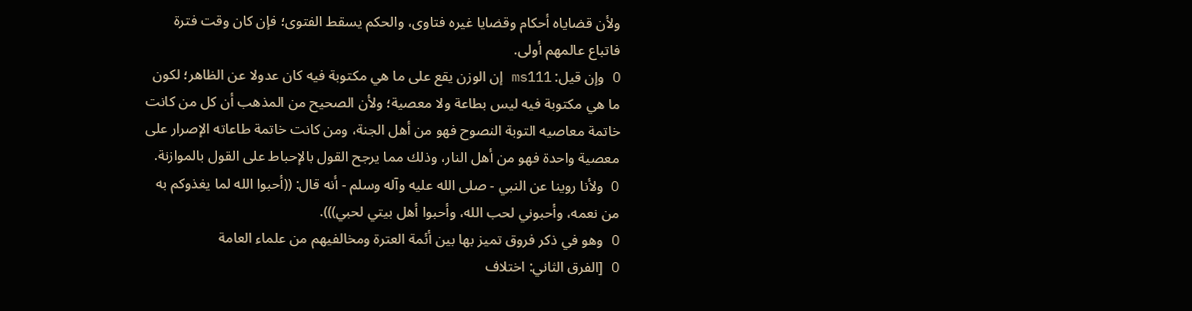ولأن قضاياه أحكام وقضايا غيره فتاوى، والحكم يسقط الفتوى؛ فإن كان وقت فترة فاتباع عالمهم أولى.
O وإن قيل: ms111 إن الوزن يقع على ما هي مكتوبة فيه كان عدولا عن الظاهر؛ لكون ما هي مكتوبة فيه ليس بطاعة ولا معصية؛ ولأن الصحيح من المذهب أن كل من كانت خاتمة معاصيه التوبة النصوح فهو من أهل الجنة، ومن كانت خاتمة طاعاته الإصرار على معصية واحدة فهو من أهل النار، وذلك مما يرجح القول بالإحباط على القول بالموازنة.
O ولأنا روينا عن النبي - صلى الله عليه وآله وسلم - أنه قال: ((أحبوا الله لما يغذوكم به من نعمه، وأحبوني لحب الله، وأحبوا أهل بيتي لحبي))).
O وهو في ذكر فروق تميز بها بين أئمة العترة ومخالفيهم من علماء العامة
O [الفرق الثاني: اختلاف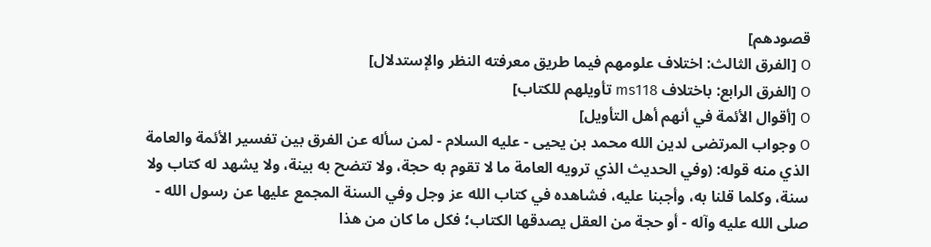قصودهم]
O [الفرق الثالث: اختلاف علومهم فيما طريق معرفته النظر والإستدلال]
O [الفرق الرابع: باختلاف ms118 تأويلهم للكتاب]
O [أقوال الأئمة في أنهم أهل التأويل]
O وجواب المرتضى لدين الله محمد بن يحيى - عليه السلام - لمن سأله عن الفرق بين تفسير الأئمة والعامة الذي منه قوله: (وفي الحديث الذي ترويه العامة ما لا تقوم به حجة، ولا تتضح به بينة، ولا يشهد له كتاب ولا سنة، وكلما قلنا به، وأجبنا عليه، فشاهده في كتاب الله عز وجل وفي السنة المجمع عليها عن رسول الله - صلى الله عليه وآله - أو حجة من العقل يصدقها الكتاب؛ فكل ما كان من هذا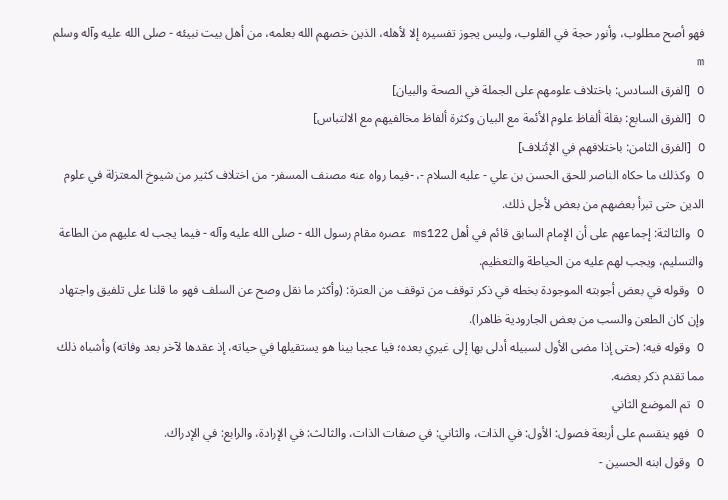فهو أصح مطلوب، وأنور حجة في القلوب، وليس يجوز تفسيره إلا لأهله، الذين خصهم الله بعلمه، من أهل بيت نبيئه - صلى الله عليه وآله وسلم m
O [الفرق السادس: باختلاف علومهم على الجملة في الصحة والبيان]
O [الفرق السابع: بقلة ألفاظ علوم الأئمة مع البيان وكثرة ألفاظ مخالفيهم مع الالتباس]
O [الفرق الثامن: باختلافهم في الإئتلاف]
O وكذلك ما حكاه الناصر للحق الحسن بن علي - عليه السلام -، -فيما رواه عنه مصنف المسفر- من اختلاف كثير من شيوخ المعتزلة في علوم الدين حتى تبرأ بعضهم من بعض لأجل ذلك.
O والثالثة: إجماعهم على أن الإمام السابق قائم في أهل ms122 عصره مقام رسول الله - صلى الله عليه وآله - فيما يجب له عليهم من الطاعة والتسليم، ويجب لهم عليه من الحياطة والتعظيم.
O وقوله في بعض أجوبته الموجودة بخطه في ذكر توقف من توقف من العترة: (وأكثر ما نقل وصح عن السلف فهو ما قلنا على تلفيق واجتهاد وإن كان الطعن والسب من بعض الجارودية ظاهرا).
O وقوله فيه: (حتى إذا مضى الأول لسبيله أدلى بها إلى غيري بعده؛ فيا عجبا بينا هو يستقيلها في حياته، إذ عقدها لآخر بعد وفاته) وأشباه ذلك مما تقدم ذكر بعضه.
O تم الموضع الثاني
O فهو ينقسم على أربعة فصول: الأول: في الذات، والثاني: في صفات الذات، والثالث: في الإرادة، والرابع: في الإدراك.
O وقول ابنه الحسين -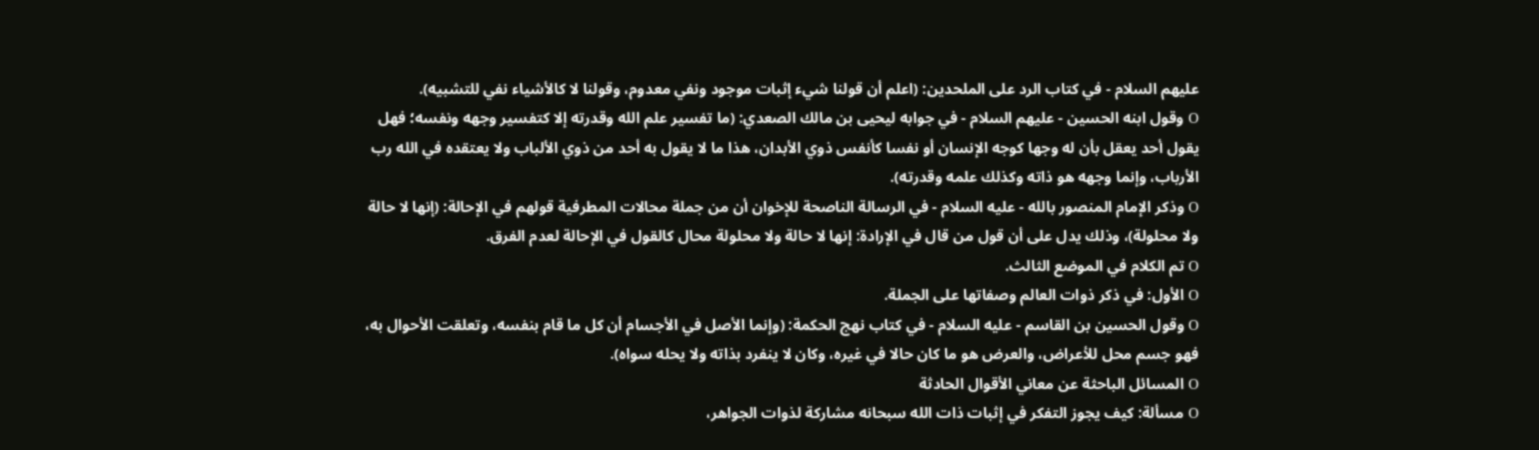عليهم السلام - في كتاب الرد على الملحدين: (اعلم أن قولنا شيء إثبات موجود ونفي معدوم، وقولنا لا كالأشياء نفي للتشبيه).
O وقول ابنه الحسين - عليهم السلام - في جوابه ليحيى بن مالك الصعدي: (ما تفسير علم الله وقدرته إلا كتفسير وجهه ونفسه؛ فهل يقول أحد يعقل بأن له وجها كوجه الإنسان أو نفسا كأنفس ذوي الأبدان، هذا ما لا يقول به أحد من ذوي الألباب ولا يعتقده في الله رب الأرباب، وإنما وجهه هو ذاته وكذلك علمه وقدرته).
O وذكر الإمام المنصور بالله - عليه السلام - في الرسالة الناصحة للإخوان أن من جملة محالات المطرفية قولهم في الإحالة: (إنها لا حالة ولا محلولة)، وذلك يدل على أن قول من قال في الإرادة: إنها لا حالة ولا محلولة محال كالقول في الإحالة لعدم الفرق.
O تم الكلام في الموضع الثالث.
O الأول: في ذكر ذوات العالم وصفاتها على الجملة.
O وقول الحسين بن القاسم - عليه السلام - في كتاب نهج الحكمة: (وإنما الأصل في الأجسام أن كل ما قام بنفسه، وتعلقت الأحوال به، فهو جسم محل للأعراض، والعرض هو ما كان حالا في غيره، وكان لا ينفرد بذاته ولا يحله سواه).
O المسائل الباحثة عن معاني الأقوال الحادثة
O مسألة: كيف يجوز التفكر في إثبات ذات الله سبحانه مشاركة لذوات الجواهر،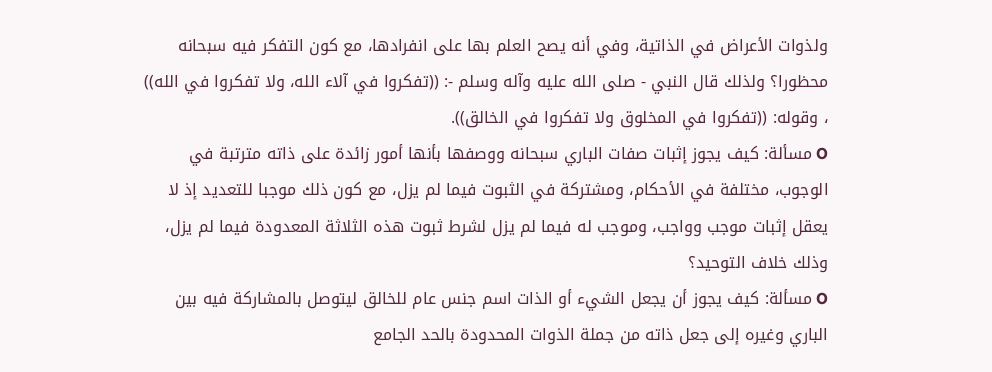ولذوات الأعراض في الذاتية، وفي أنه يصح العلم بها على انفرادها، مع كون التفكر فيه سبحانه محظورا؟ ولذلك قال النبي - صلى الله عليه وآله وسلم -: ((تفكروا في آلاء الله، ولا تفكروا في الله)) ، وقوله: ((تفكروا في المخلوق ولا تفكروا في الخالق)).
O مسألة: كيف يجوز إثبات صفات الباري سبحانه ووصفها بأنها أمور زائدة على ذاته مترتبة في الوجوب، مختلفة في الأحكام، ومشتركة في الثبوت فيما لم يزل، مع كون ذلك موجبا للتعديد إذ لا يعقل إثبات موجب وواجب، وموجب له فيما لم يزل لشرط ثبوت هذه الثلاثة المعدودة فيما لم يزل، وذلك خلاف التوحيد؟
O مسألة: كيف يجوز أن يجعل الشيء أو الذات اسم جنس عام للخالق ليتوصل بالمشاركة فيه بين الباري وغيره إلى جعل ذاته من جملة الذوات المحدودة بالحد الجامع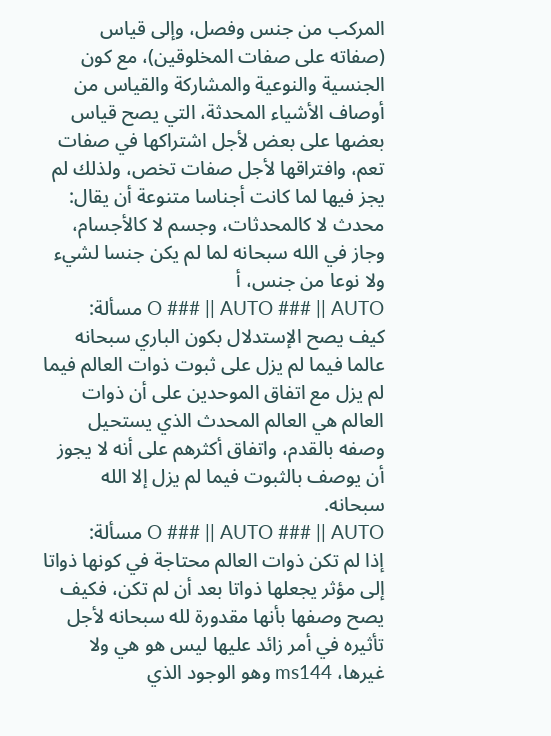المركب من جنس وفصل، وإلى قياس (صفاته على صفات المخلوقين)، مع كون الجنسية والنوعية والمشاركة والقياس من أوصاف الأشياء المحدثة، التي يصح قياس بعضها على بعض لأجل اشتراكها في صفات تعم، وافتراقها لأجل صفات تخص، ولذلك لم يجز فيها لما كانت أجناسا متنوعة أن يقال: محدث لا كالمحدثات، وجسم لا كالأجسام، وجاز في الله سبحانه لما لم يكن جنسا لشيء ولا نوعا من جنس، أ
O ### || AUTO ### || AUTO مسألة: كيف يصح الإستدلال بكون الباري سبحانه عالما فيما لم يزل على ثبوت ذوات العالم فيما لم يزل مع اتفاق الموحدين على أن ذوات العالم هي العالم المحدث الذي يستحيل وصفه بالقدم، واتفاق أكثرهم على أنه لا يجوز أن يوصف بالثبوت فيما لم يزل إلا الله سبحانه.
O ### || AUTO ### || AUTO مسألة: إذا لم تكن ذوات العالم محتاجة في كونها ذواتا إلى مؤثر يجعلها ذواتا بعد أن لم تكن، فكيف يصح وصفها بأنها مقدورة لله سبحانه لأجل تأثيره في أمر زائد عليها ليس هو هي ولا غيرها، ms144 وهو الوجود الذي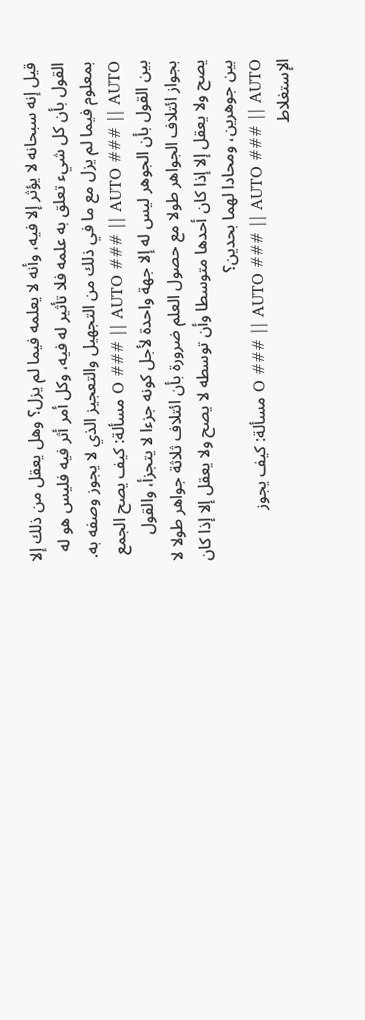قيل إنه سبحانه لا يؤثر إلا فيه، وأنه لا يعلمه فيما لم يزل؟ وهل يعقل من ذلك إلا القول بأن كل شيء تعلق به علمه فلا تأثير له فيه، وكل أمر أثر فيه فليس هو له بمعلوم فيما لم يزل مع ما في ذلك من التجهيل والتعجيز الذي لا يجوز وصفه به.
O ### || AUTO ### || AUTO ### || AUTO مسألة: كيف يصح الجمع بين القول بأن الجوهر ليس له إلا جهة واحدة لأجل كونه جزءا لا يتجزأ، والقول بجواز ائتلاف الجواهر طولا مع حصول العلم ضرورة بأن ائتلاف ثلاثة جواهر طولا لا يصح ولا يعقل إلا إذا كان أحدها متوسطا وأن توسطه لا يصح ولا يعقل إلا إذا كان بين جوهرين، ومحادا لهما بحدين؟
O ### || AUTO ### || AUTO ### || AUTO مسألة: كيف يجوز الإستغلاط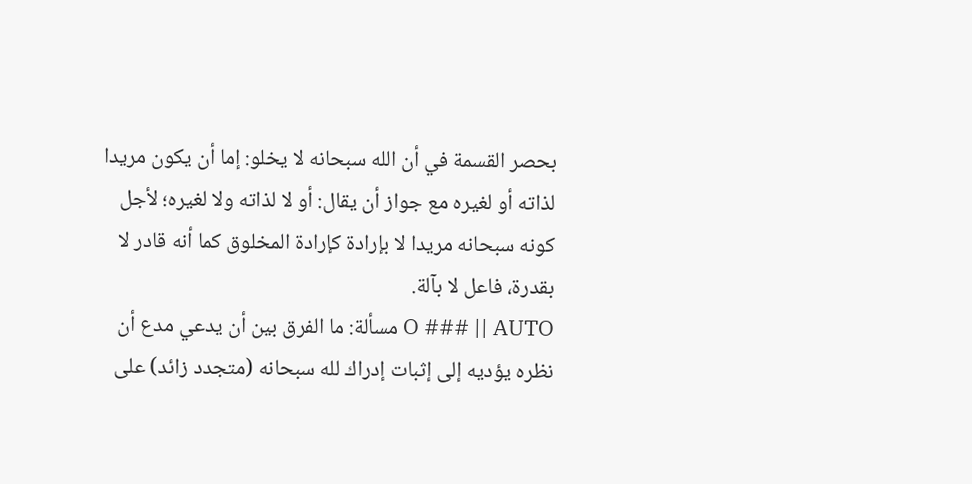بحصر القسمة في أن الله سبحانه لا يخلو: إما أن يكون مريدا لذاته أو لغيره مع جواز أن يقال: أو لا لذاته ولا لغيره؛ لأجل كونه سبحانه مريدا لا بإرادة كإرادة المخلوق كما أنه قادر لا بقدرة، فاعل لا بآلة.
O ### || AUTO مسألة: ما الفرق بين أن يدعي مدع أن نظره يؤديه إلى إثبات إدراك لله سبحانه (متجدد زائد) على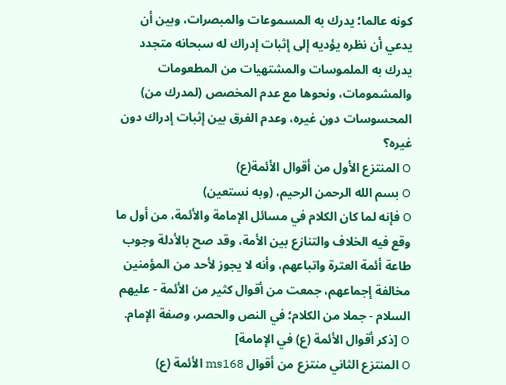كونه عالما؛ يدرك به المسموعات والمبصرات، وبين أن يدعي أن نظره يؤديه إلى إثبات إدراك له سبحانه متجدد يدرك به الملموسات والمشتهيات من المطعومات والمشمومات، ونحوها مع عدم المخصص (لمدرك من) المحسوسات دون غيره، وعدم الفرق بين إثبات إدراك دون غيره؟
O المنتزع الأول من أقوال الأئمة(ع)
O بسم الله الرحمن الرحيم، (وبه نستعين)
O فإنه لما كان الكلام في مسائل الإمامة والأئمة، من أول ما وقع فيه الخلاف والتنازع بين الأمة، وقد صح بالأدلة وجوب طاعة أئمة العترة واتباعهم، وأنه لا يجوز لأحد من المؤمنين مخالفة إجماعهم، جمعت من أقوال كثير من الأئمة - عليهم السلام - جملا من الكلام؛ في النص والحصر، وصفة الإمام.
O [ذكر أقوال الأئمة (ع) في الإمامة]
O المنتزع الثاني منتزع من أقوال ms168 الأئمة (ع)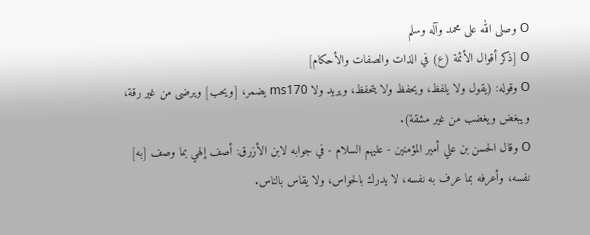O وصلى الله على محمد وآله وسلم
O [ذكر أقوال الأئمة (ع) في الذات والصفات والأحكام]
O وقوله: (يقول ولا يلفظ، ويحفظ ولا يتحفظ، ويريد ولا ms170 يضمر، [ويحب] ويرضى من غير رقة، ويبغض ويغضب من غير مشقة).
O وقال الحسن بن علي أمير المؤمنين - عليهم السلام - في جوابه لابن الأزرق: أصف إلهي بما وصف [به] نفسه، وأعرفه بما عرف به نفسه، لا يدرك بالحواس، ولا يقاس بالناس.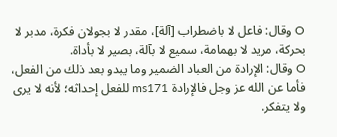O وقال: فاعل لا باضطراب [آلة]، مقدر لا بجولان فكرة، مدبر لا بحركة، مريد لا بهمامة، سميع لا بآلة، بصير لا بأداة.
O وقال: الإرادة من العباد الضمير وما يبدو بعد ذلك من الفعل، فأما عن الله عز وجل فالإرادة ms171 للفعل إحداثه؛ لأنه لا يرى ولا يتفكر.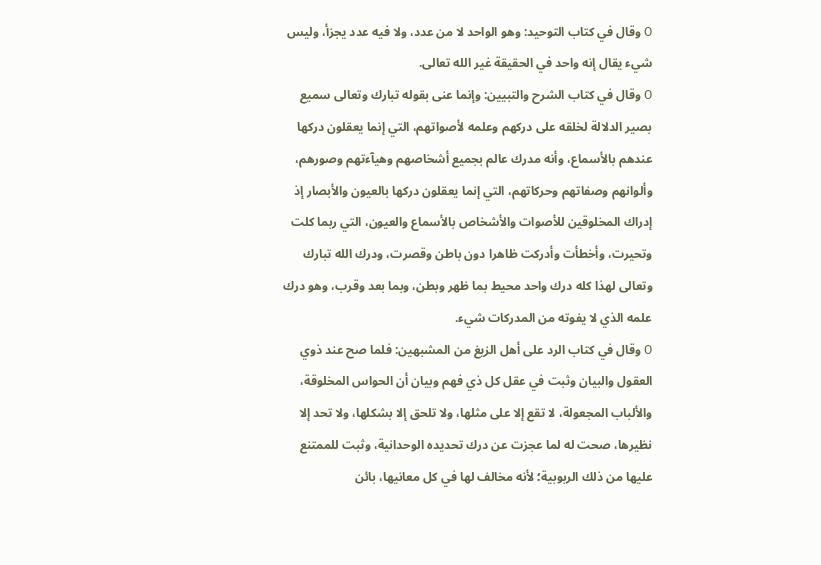O وقال في كتاب التوحيد: وهو الواحد لا من عدد، ولا فيه عدد يجزأ، وليس شيء يقال إنه واحد في الحقيقة غير الله تعالى.
O وقال في كتاب الشرح والتبيين: وإنما عنى بقوله تبارك وتعالى سميع بصير الدلالة لخلقه على دركهم وعلمه لأصواتهم، التي إنما يعقلون دركها عندهم بالأسماع، وأنه مدرك عالم بجميع أشخاصهم وهيآءتهم وصورهم، وألوانهم وصفاتهم وحركاتهم، التي إنما يعقلون دركها بالعيون والأبصار إذ إدراك المخلوقين للأصوات والأشخاص بالأسماع والعيون، التي ربما كلت وتحيرت، وأخطأت وأدركت ظاهرا دون باطن وقصرت، ودرك الله تبارك وتعالى لهذا كله درك واحد محيط بما ظهر وبطن، وبما بعد وقرب، وهو درك علمه الذي لا يفوته من المدركات شيء.
O وقال في كتاب الرد على أهل الزيغ من المشبهين: فلما صح عند ذوي العقول والبيان وثبت في عقل كل ذي فهم وبيان أن الحواس المخلوقة، والألباب المجعولة، لا تقع إلا على مثلها، ولا تلحق إلا بشكلها، ولا تحد إلا نظيرها، صحت له لما عجزت عن درك تحديده الوحدانية، وثبت للممتنع عليها من ذلك الربوبية؛ لأنه مخالف لها في كل معانيها، بائن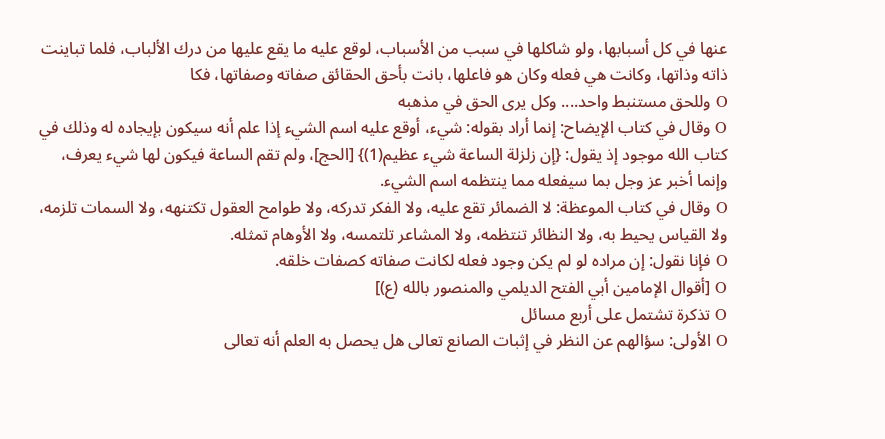عنها في كل أسبابها، ولو شاكلها في سبب من الأسباب، لوقع عليه ما يقع عليها من درك الألباب، فلما تباينت ذاته وذاتها، وكانت هي فعله وكان هو فاعلها، بانت بأحق الحقائق صفاته وصفاتها، فكا
O وللحق مستنبط واحد.... وكل يرى الحق في مذهبه
O وقال في كتاب الإيضاح: إنما أراد بقوله: شيء، أوقع عليه اسم الشيء إذا علم أنه سيكون بإيجاده له وذلك في كتاب الله موجود إذ يقول: {إن زلزلة الساعة شيء عظيم(1)} [الحج]، ولم تقم الساعة فيكون لها شيء يعرف، وإنما أخبر عز وجل بما سيفعله مما ينتظمه اسم الشيء.
O وقال في كتاب الموعظة: لا الضمائر تقع عليه، ولا الفكر تدركه، ولا طوامح العقول تكتنهه، ولا السمات تلزمه، ولا القياس يحيط به، ولا النظائر تنتظمه، ولا المشاعر تلتمسه، ولا الأوهام تمثله.
O فإنا نقول: إن مراده لو لم يكن وجود فعله لكانت صفاته كصفات خلقه.
O [أقوال الإمامين أبي الفتح الديلمي والمنصور بالله (ع)]
O تذكرة تشتمل على أربع مسائل
O الأولى: سؤالهم عن النظر في إثبات الصانع تعالى هل يحصل به العلم أنه تعالى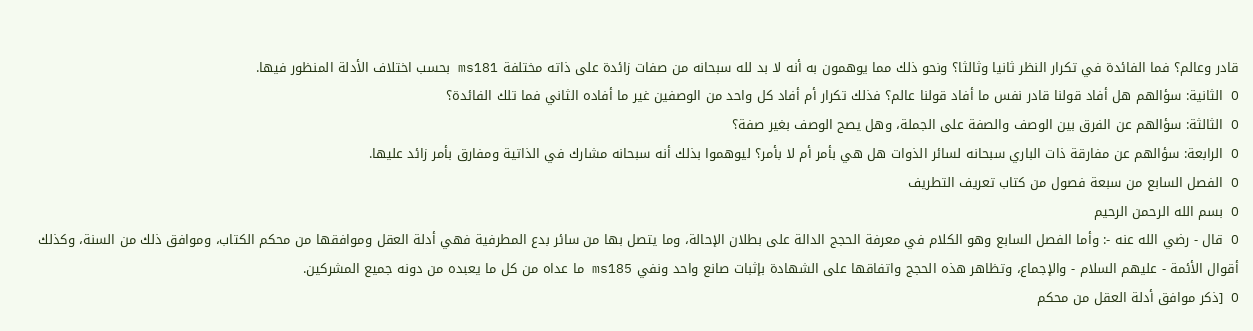قادر وعالم؟ فما الفائدة في تكرار النظر ثانيا وثالثا؟ ونحو ذلك مما يوهمون به أنه لا بد لله سبحانه من صفات زائدة على ذاته مختلفة ms181 بحسب اختلاف الأدلة المنظور فيها.
O الثانية: سؤالهم هل أفاد قولنا قادر نفس ما أفاد قولنا عالم؟ فذلك تكرار أم أفاد كل واحد من الوصفين غير ما أفاده الثاني فما تلك الفائدة؟
O الثالثة: سؤالهم عن الفرق بين الوصف والصفة على الجملة، وهل يصح الوصف بغير صفة؟
O الرابعة: سؤالهم عن مفارقة ذات الباري سبحانه لسائر الذوات هل هي بأمر أم لا بأمر؟ ليوهموا بذلك أنه سبحانه مشارك في الذاتية ومفارق بأمر زائد عليها.
O الفصل السابع من سبعة فصول من كتاب تعريف التطريف
O بسم الله الرحمن الرحيم
O قال - رضي الله عنه -: وأما الفصل السابع وهو الكلام في معرفة الحجج الدالة على بطلان الإحالة، وما يتصل بها من سائر بدع المطرفية فهي أدلة العقل وموافقها من محكم الكتاب، وموافق ذلك من السنة، وكذلك أقوال الأئمة - عليهم السلام - والإجماع، وتظاهر هذه الحجج واتفاقها على الشهادة بإثبات صانع واحد ونفي ms185 ما عداه من كل ما يعبده من دونه جميع المشركين.
O [ذكر موافق أدلة العقل من محكم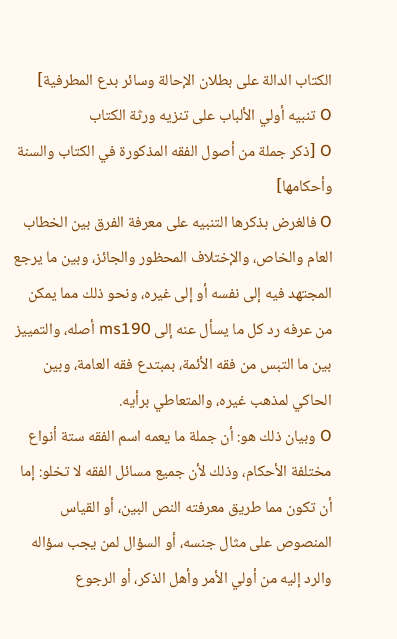الكتاب الدالة على بطلان الإحالة وسائر بدع المطرفية]
O تنبيه أولي الألباب على تنزيه ورثة الكتاب
O [ذكر جملة من أصول الفقه المذكورة في الكتاب والسنة وأحكامها]
O فالغرض بذكرها التنبيه على معرفة الفرق بين الخطاب العام والخاص، والإختلاف المحظور والجائز، وبين ما يرجع المجتهد فيه إلى نفسه أو إلى غيره، ونحو ذلك مما يمكن من عرفه رد كل ما يسأل عنه إلى ms190 أصله، والتمييز بين ما التبس من فقه الأئمة، بمبتدع فقه العامة، وبين الحاكي لمذهب غيره، والمتعاطي برأيه.
O وبيان ذلك هو: أن جملة ما يعمه اسم الفقه ستة أنواع مختلفة الأحكام، وذلك لأن جميع مسائل الفقه لا تخلو: إما أن تكون مما طريق معرفته النص البين، أو القياس المنصوص على مثال جنسه، أو السؤال لمن يجب سؤاله والرد إليه من أولي الأمر وأهل الذكر، أو الرجوع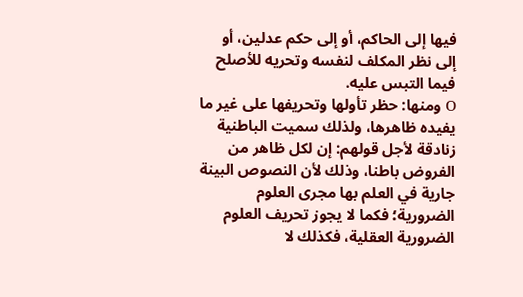فيها إلى الحاكم، أو إلى حكم عدلين، أو إلى نظر المكلف لنفسه وتحريه للأصلح فيما التبس عليه.
O ومنها: حظر تأولها وتحريفها على غير ما يفيده ظاهرها، ولذلك سميت الباطنية زنادقة لأجل قولهم: إن لكل ظاهر من الفروض باطنا، وذلك لأن النصوص البينة جارية في العلم بها مجرى العلوم الضرورية؛ فكما لا يجوز تحريف العلوم الضرورية العقلية، فكذلك لا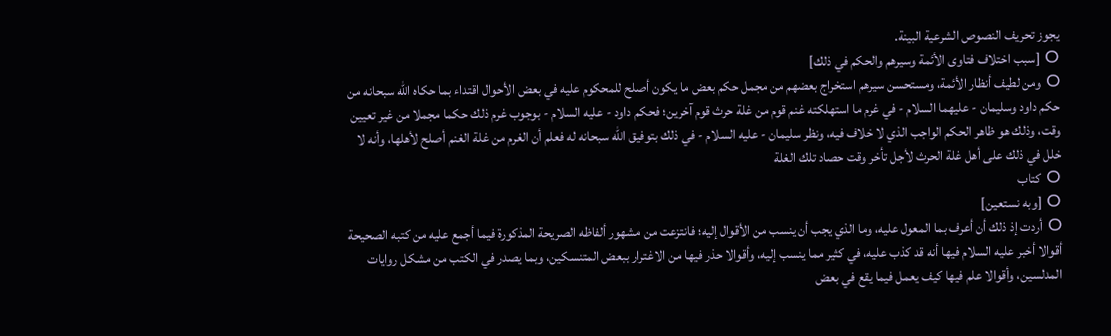يجوز تحريف النصوص الشرعية البينة.
O [سبب اختلاف فتاوى الأئمة وسيرهم والحكم في ذلك]
O ومن لطيف أنظار الأئمة، ومستحسن سيرهم استخراج بعضهم من مجمل حكم بعض ما يكون أصلح للمحكوم عليه في بعض الأحوال اقتداء بما حكاه الله سبحانه من حكم داود وسليمان - عليهما السلام - في غرم ما استهلكته غنم قوم من غلة حرث قوم آخرين؛ فحكم داود - عليه السلام - بوجوب غرم ذلك حكما مجملا من غير تعيين وقت، وذلك هو ظاهر الحكم الواجب الذي لا خلاف فيه، ونظر سليمان - عليه السلام - في ذلك بتوفيق الله سبحانه له فعلم أن الغرم من غلة الغنم أصلح لأهلها، وأنه لا خلل في ذلك على أهل غلة الحرث لأجل تأخر وقت حصاد تلك الغلة
O كتاب
O [وبه نستعين]
O أردت إذ ذلك أن أعرف بما المعول عليه، وما الذي يجب أن ينسب من الأقوال إليه؛ فانتزعت من مشهور ألفاظه الصريحة المذكورة فيما أجمع عليه من كتبه الصحيحة أقوالا أخبر عليه السلام فيها أنه قد كذب عليه، في كثير مما ينسب إليه، وأقوالا حذر فيها من الاغترار ببعض المتنسكين، وبما يصدر في الكتب من مشكل روايات المدلسين، وأقوالا علم فيها كيف يعمل فيما يقع في بعض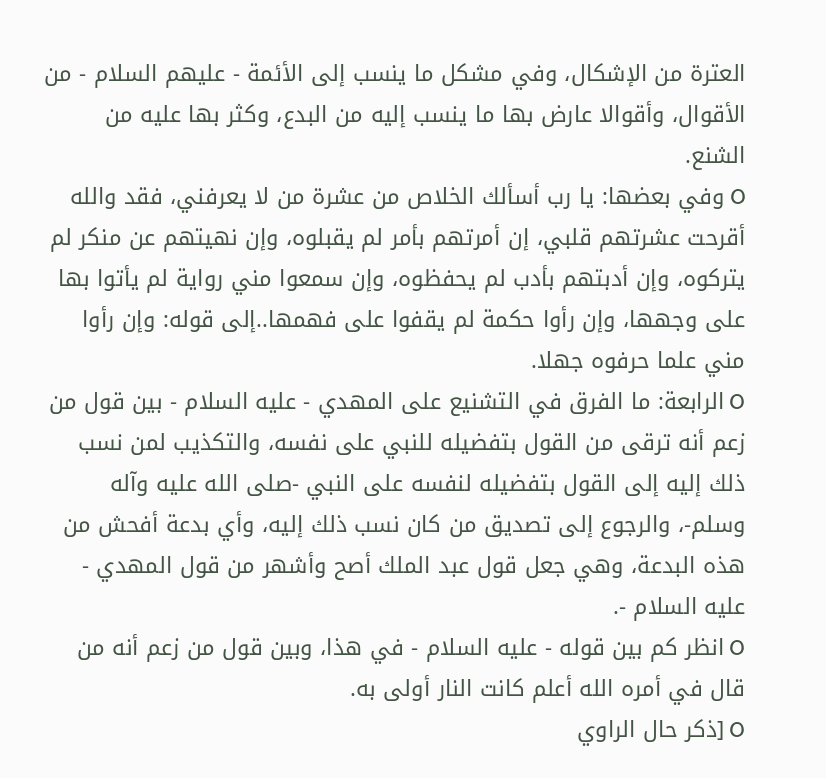العترة من الإشكال، وفي مشكل ما ينسب إلى الأئمة - عليهم السلام - من الأقوال، وأقوالا عارض بها ما ينسب إليه من البدع، وكثر بها عليه من الشنع.
O وفي بعضها: يا رب أسألك الخلاص من عشرة من لا يعرفني، فقد والله أقرحت عشرتهم قلبي، إن أمرتهم بأمر لم يقبلوه، وإن نهيتهم عن منكر لم يتركوه، وإن أدبتهم بأدب لم يحفظوه، وإن سمعوا مني رواية لم يأتوا بها على وجهها، وإن رأوا حكمة لم يقفوا على فهمها..إلى قوله: وإن رأوا مني علما حرفوه جهلا.
O الرابعة: ما الفرق في التشنيع على المهدي - عليه السلام - بين قول من زعم أنه ترقى من القول بتفضيله للنبي على نفسه، والتكذيب لمن نسب ذلك إليه إلى القول بتفضيله لنفسه على النبي -صلى الله عليه وآله وسلم-، والرجوع إلى تصديق من كان نسب ذلك إليه، وأي بدعة أفحش من هذه البدعة، وهي جعل قول عبد الملك أصح وأشهر من قول المهدي - عليه السلام -.
O انظر كم بين قوله - عليه السلام - في هذا، وبين قول من زعم أنه من قال في أمره الله أعلم كانت النار أولى به.
O [ذكر حال الراوي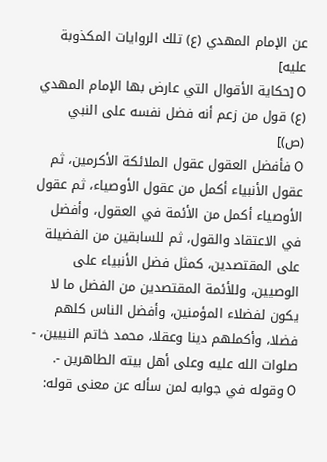عن الإمام المهدي (ع) تلك الروايات المكذوبة عليه]
O [حكاية الأقوال التي عارض بها الإمام المهدي (ع) قول من زعم أنه فضل نفسه على النبي (ص)]
O فأفضل العقول عقول الملائكة الأكرمين، ثم عقول الأنبياء أكمل من عقول الأوصياء، ثم عقول الأوصياء أكمل من الأئمة في العقول، وأفضل في الاعتقاد والقول، ثم للسابقين من الفضيلة على المقتصدين، كمثل فضل الأنبياء على الوصيين، وللأئمة المقتصدين من الفضل ما لا يكون لفضلاء المؤمنين، وأفضل الناس كلهم فضلا، وأكملهم دينا وعقلا، محمد خاتم النبيين، - صلوات الله عليه وعلى أهل بيته الطاهرين -.
O وقوله في جوابه لمن سأله عن معنى قوله: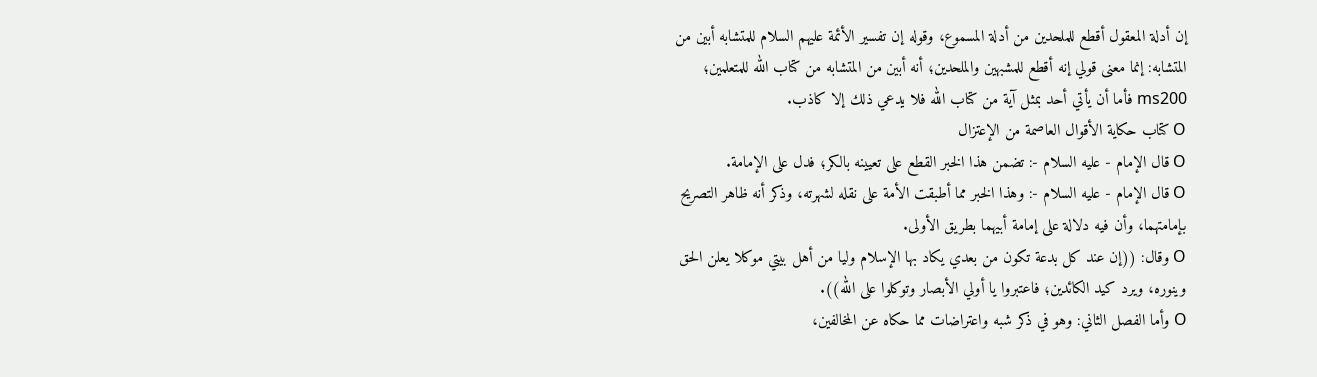إن أدلة المعقول أقطع للملحدين من أدلة المسموع، وقوله إن تفسير الأئمة عليهم السلام للمتشابه أبين من المتشابه: إنما معنى قولي إنه أقطع للمشبهين والملحدين؛ أنه أبين من المتشابه من كتاب الله للمتعلمين؛ ms200 فأما أن يأتي أحد بمثل آية من كتاب الله فلا يدعي ذلك إلا كاذب.
O كتاب حكاية الأقوال العاصمة من الإعتزال
O قال الإمام - عليه السلام -: تضمن هذا الخبر القطع على تعيينه بالكر؛ فدل على الإمامة.
O قال الإمام - عليه السلام -: وهذا الخبر مما أطبقت الأمة على نقله لشهرته، وذكر أنه ظاهر التصريح بإمامتهما، وأن فيه دلالة على إمامة أبيهما بطريق الأولى.
O وقال: ((إن عند كل بدعة تكون من بعدي يكاد بها الإسلام وليا من أهل بيتي موكلا يعلن الحق وينوره، ويرد كيد الكائدين؛ فاعتبروا يا أولي الأبصار وتوكلوا على الله)).
O وأما الفصل الثاني: وهو في ذكر شبه واعتراضات مما حكاه عن المخالفين،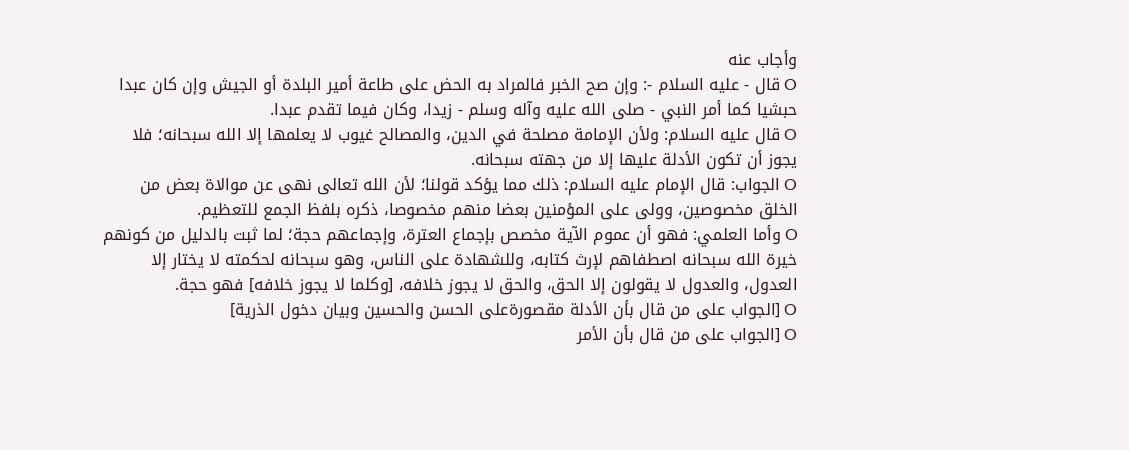وأجاب عنه
O قال - عليه السلام -: وإن صح الخبر فالمراد به الحض على طاعة أمير البلدة أو الجيش وإن كان عبدا حبشيا كما أمر النبي - صلى الله عليه وآله وسلم - زيدا، وكان فيما تقدم عبدا.
O قال عليه السلام: ولأن الإمامة مصلحة في الدين، والمصالح غيوب لا يعلمها إلا الله سبحانه؛ فلا يجوز أن تكون الأدلة عليها إلا من جهته سبحانه.
O الجواب: قال الإمام عليه السلام: ذلك مما يؤكد قولنا؛ لأن الله تعالى نهى عن موالاة بعض من الخلق مخصوصين، وولى على المؤمنين بعضا منهم مخصوصا، ذكره بلفظ الجمع للتعظيم.
O وأما العلمي: فهو أن عموم الآية مخصص بإجماع العترة، وإجماعهم حجة؛ لما ثبت بالدليل من كونهم خيرة الله سبحانه اصطفاهم لإرث كتابه، وللشهادة على الناس، وهو سبحانه لحكمته لا يختار إلا العدول، والعدول لا يقولون إلا الحق، والحق لا يجوز خلافه، [وكلما لا يجوز خلافه] فهو حجة.
O [الجواب على من قال بأن الأدلة مقصورةعلى الحسن والحسين وبيان دخول الذرية]
O [الجواب على من قال بأن الأمر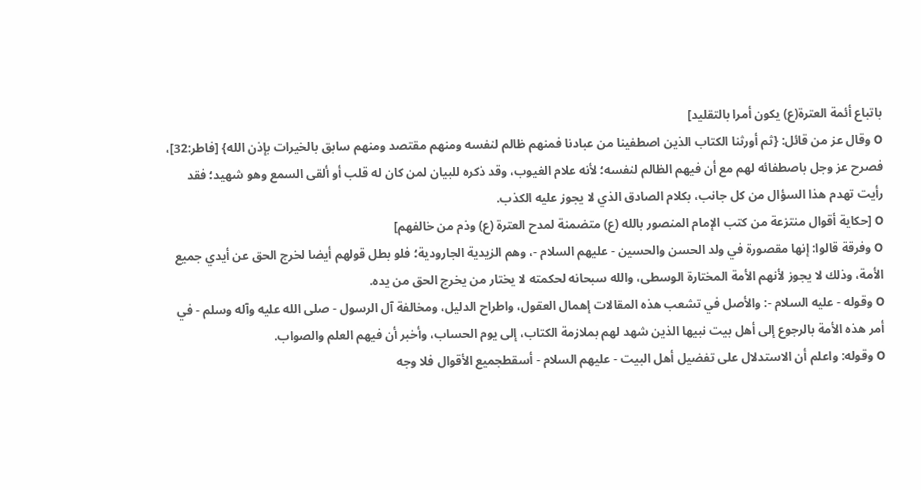باتباع أئمة العترة(ع) يكون أمرا بالتقليد]
O وقال عز من قائل: {ثم أورثنا الكتاب الذين اصطفينا من عبادنا فمنهم ظالم لنفسه ومنهم مقتصد ومنهم سابق بالخيرات بإذن الله} [فاطر:32]، فصرح عز وجل باصطفائه لهم مع أن فيهم الظالم لنفسه؛ لأنه علام الغيوب، وقد ذكره للبيان لمن كان له قلب أو ألقى السمع وهو شهيد؛ فقد رأيت تهدم هذا السؤال من كل جانب، بكلام الصادق الذي لا يجوز عليه الكذب.
O [حكاية أقوال منتزعة من كتب الإمام المنصور بالله (ع) متضمنة لمدح العترة (ع) وذم من خالفهم]
O وفرقة قالوا: إنها مقصورة في ولد الحسن والحسين - عليهم السلام -، وهم الزيدية الجارودية؛ فلو بطل قولهم أيضا لخرج الحق عن أيدي جميع الأمة، وذلك لا يجوز لأنهم الأمة المختارة الوسطى، والله سبحانه لحكمته لا يختار من يخرج الحق من يده.
O وقوله - عليه السلام -: والأصل في تشعب هذه المقالات إهمال العقول، واطراح الدليل، ومخالفة آل الرسول - صلى الله عليه وآله وسلم - في أمر هذه الأمة بالرجوع إلى أهل بيت نبيها الذين شهد لهم بملازمة الكتاب، إلى يوم الحساب، وأخبر أن فيهم العلم والصواب.
O وقوله: واعلم أن الاستدلال على تفضيل أهل البيت - عليهم السلام - أسقطجميع الأقوال فلا وجه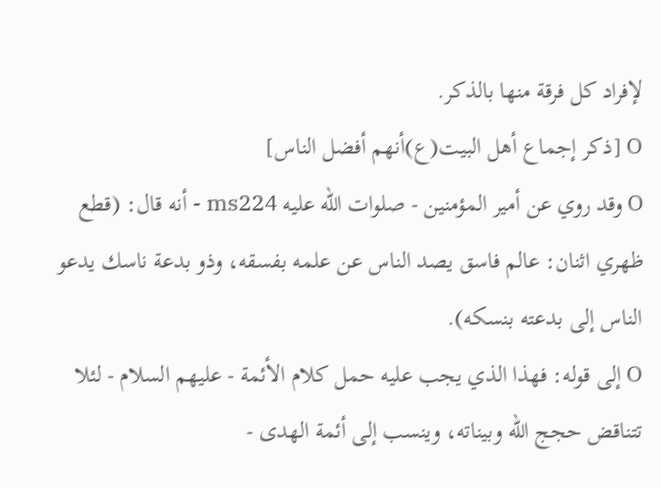لإفراد كل فرقة منها بالذكر.
O [ذكر إجماع أهل البيت(ع)أنهم أفضل الناس]
O وقد روي عن أمير المؤمنين - صلوات الله عليه ms224 - أنه قال: (قطع ظهري اثنان: عالم فاسق يصد الناس عن علمه بفسقه، وذو بدعة ناسك يدعو الناس إلى بدعته بنسكه).
O إلى قوله: فهذا الذي يجب عليه حمل كلام الأئمة - عليهم السلام - لئلا تتناقض حجج الله وبيناته، وينسب إلى أئمة الهدى -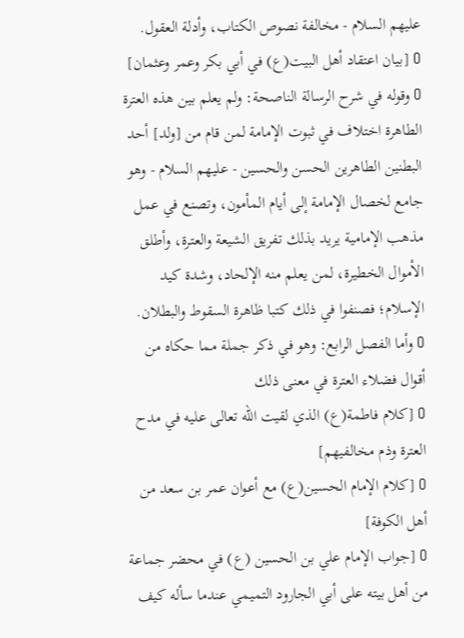عليهم السلام - مخالفة نصوص الكتاب، وأدلة العقول.
O [بيان اعتقاد أهل البيت(ع) في أبي بكر وعمر وعثمان]
O وقوله في شرح الرسالة الناصحة: ولم يعلم بين هذه العترة الطاهرة اختلاف في ثبوت الإمامة لمن قام من [ولد] أحد البطنين الطاهرين الحسن والحسين - عليهم السلام - وهو جامع لخصال الإمامة إلى أيام المأمون، وتصنع في عمل مذهب الإمامية يريد بذلك تفريق الشيعة والعترة، وأطلق الأموال الخطيرة، لمن يعلم منه الإلحاد، وشدة كيد الإسلام؛ فصنفوا في ذلك كتبا ظاهرة السقوط والبطلان.
O وأما الفصل الرابع: وهو في ذكر جملة مما حكاه من أقوال فضلاء العترة في معنى ذلك
O [كلام فاطمة(ع) الذي لقيت الله تعالى عليه في مدح العترة وذم مخالفيهم]
O [كلام الإمام الحسين(ع) مع أعوان عمر بن سعد من أهل الكوفة]
O [جواب الإمام علي بن الحسين (ع) في محضر جماعة من أهل بيته على أبي الجارود التميمي عندما سأله كيف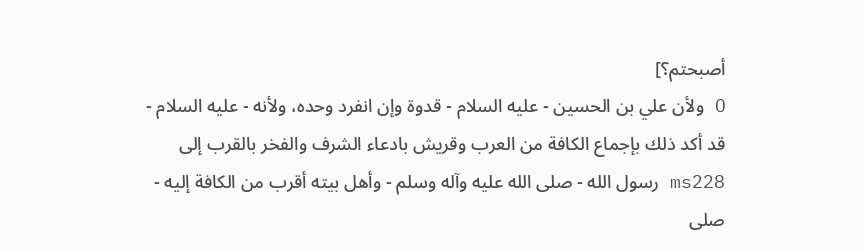أصبحتم؟]
O ولأن علي بن الحسين - عليه السلام - قدوة وإن انفرد وحده، ولأنه - عليه السلام - قد أكد ذلك بإجماع الكافة من العرب وقريش بادعاء الشرف والفخر بالقرب إلى ms228 رسول الله - صلى الله عليه وآله وسلم - وأهل بيته أقرب من الكافة إليه - صلى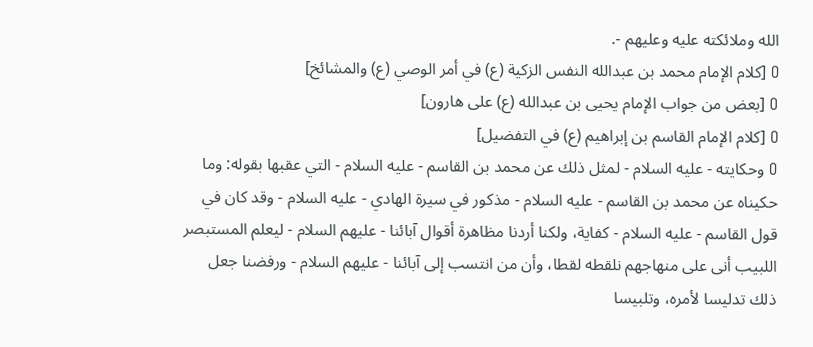الله وملائكته عليه وعليهم -.
O [كلام الإمام محمد بن عبدالله النفس الزكية (ع) في أمر الوصي (ع) والمشائخ]
O [بعض من جواب الإمام يحيى بن عبدالله (ع) على هارون]
O [كلام الإمام القاسم بن إبراهيم (ع) في التفضيل]
O وحكايته - عليه السلام - لمثل ذلك عن محمد بن القاسم - عليه السلام - التي عقبها بقوله: وما حكيناه عن محمد بن القاسم - عليه السلام - مذكور في سيرة الهادي - عليه السلام - وقد كان في قول القاسم - عليه السلام - كفاية، ولكنا أردنا مظاهرة أقوال آبائنا - عليهم السلام - ليعلم المستبصر اللبيب أنى على منهاجهم نلقطه لقطا، وأن من انتسب إلى آبائنا - عليهم السلام - ورفضنا جعل ذلك تدليسا لأمره، وتلبيسا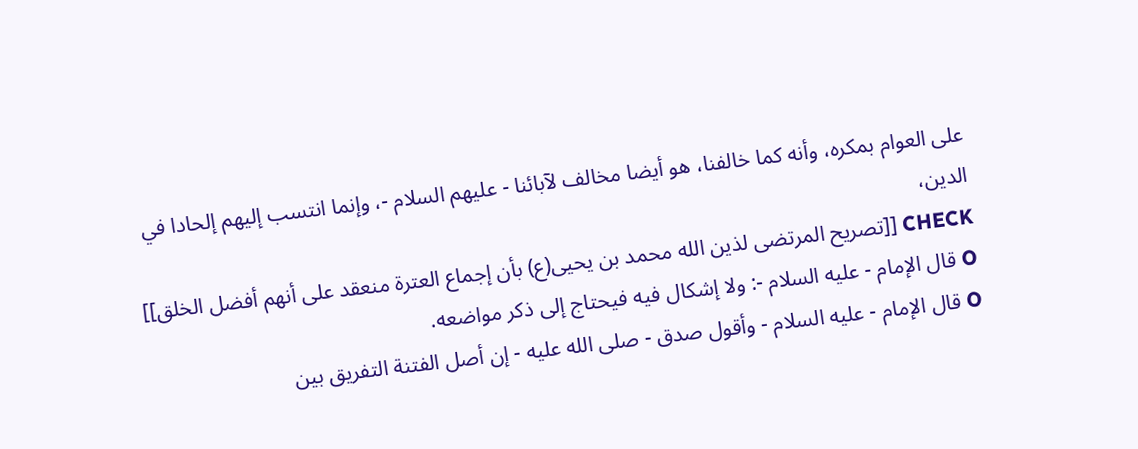على العوام بمكره، وأنه كما خالفنا، هو أيضا مخالف لآبائنا - عليهم السلام -، وإنما انتسب إليهم إلحادا في الدين،
CHECK [[تصريح المرتضى لذين الله محمد بن يحيى(ع) بأن إجماع العترة منعقد على أنهم أفضل الخلق]]
O قال الإمام - عليه السلام -: ولا إشكال فيه فيحتاج إلى ذكر مواضعه.
O قال الإمام - عليه السلام - وأقول صدق - صلى الله عليه - إن أصل الفتنة التفريق بين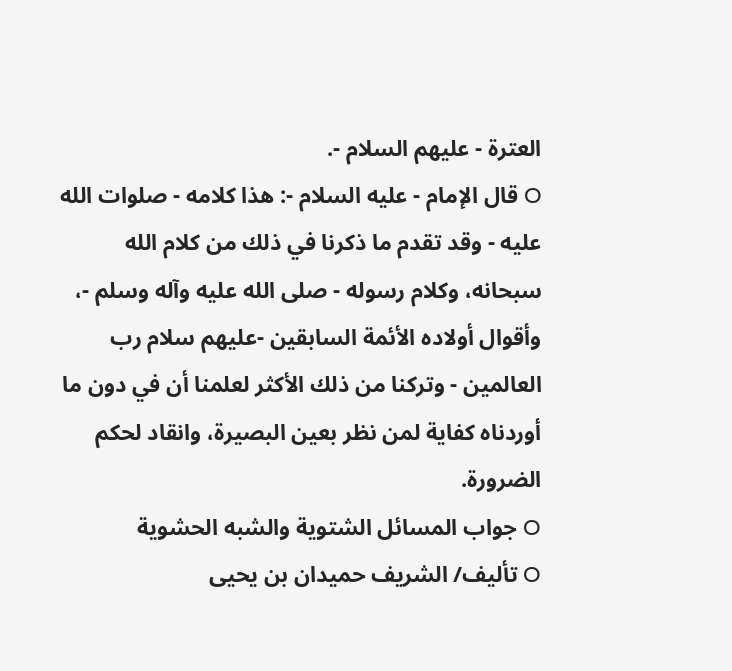العترة - عليهم السلام -.
O قال الإمام - عليه السلام -: هذا كلامه - صلوات الله عليه - وقد تقدم ما ذكرنا في ذلك من كلام الله سبحانه، وكلام رسوله - صلى الله عليه وآله وسلم -، وأقوال أولاده الأئمة السابقين -عليهم سلام رب العالمين - وتركنا من ذلك الأكثر لعلمنا أن في دون ما أوردناه كفاية لمن نظر بعين البصيرة، وانقاد لحكم الضرورة.
O جواب المسائل الشتوية والشبه الحشوية
O تأليف/ الشريف حميدان بن يحيى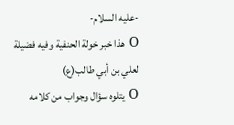-عليه السلام-
O هذا خبر خولة الحنفية وفيه فضيلة لعلي بن أبي طالب(ع)
O يتلوه سؤال وجواب من كلامه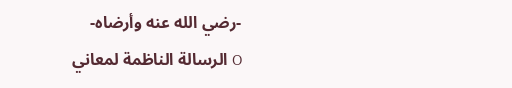-رضي الله عنه وأرضاه-
O الرسالة الناظمة لمعاني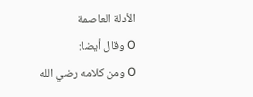الأدلة العاصمة
O وقال أيضا:
O ومن كلامه رضي الله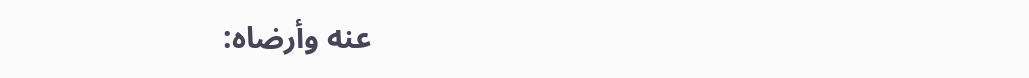عنه وأرضاه: